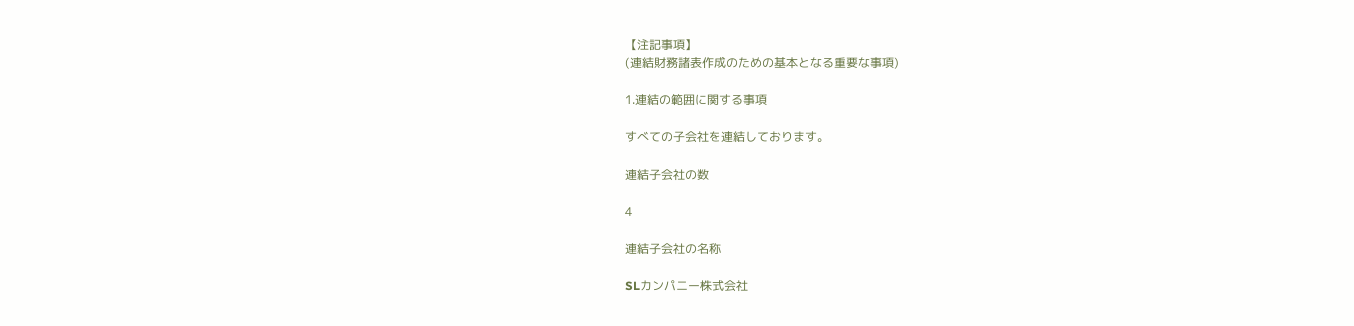【注記事項】
(連結財務諸表作成のための基本となる重要な事項)

1.連結の範囲に関する事項

すべての子会社を連結しております。

連結子会社の数

4

連結子会社の名称

SLカンパニー株式会社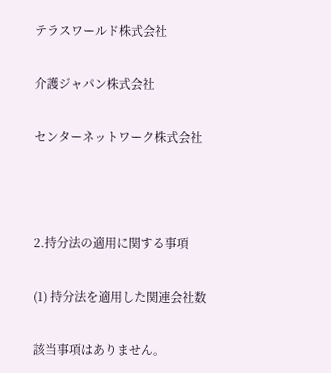テラスワールド株式会社

介護ジャパン株式会社

センターネットワーク株式会社



2.持分法の適用に関する事項

(1) 持分法を適用した関連会社数

該当事項はありません。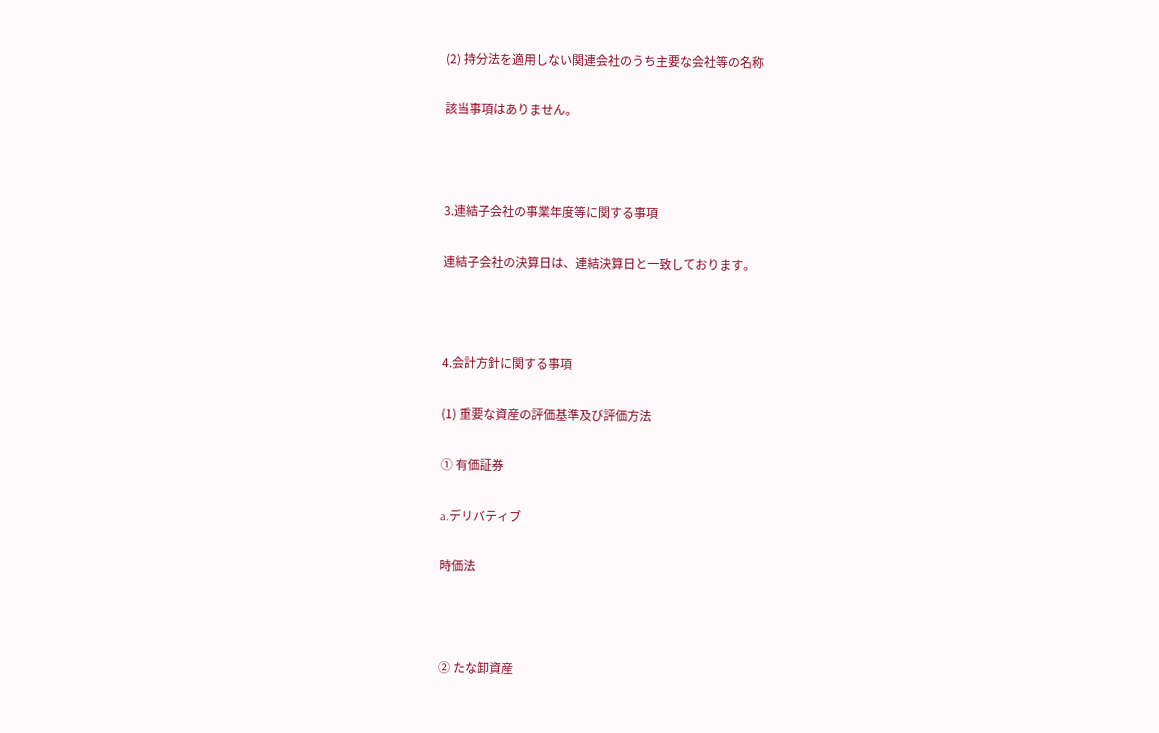(2) 持分法を適用しない関連会社のうち主要な会社等の名称

該当事項はありません。



3.連結子会社の事業年度等に関する事項

連結子会社の決算日は、連結決算日と一致しております。



4.会計方針に関する事項

(1) 重要な資産の評価基準及び評価方法

① 有価証券

a.デリバティブ

時価法



② たな卸資産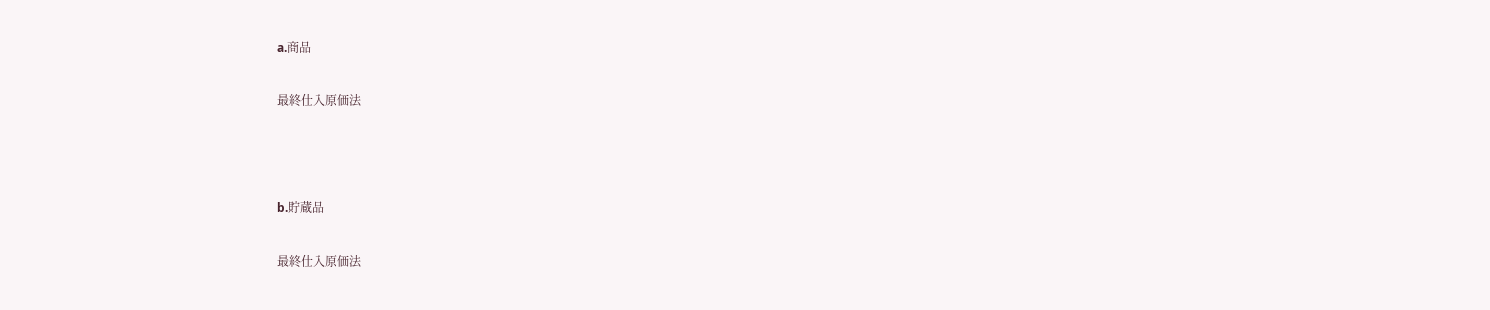a.商品

最終仕入原価法



b.貯蔵品

最終仕入原価法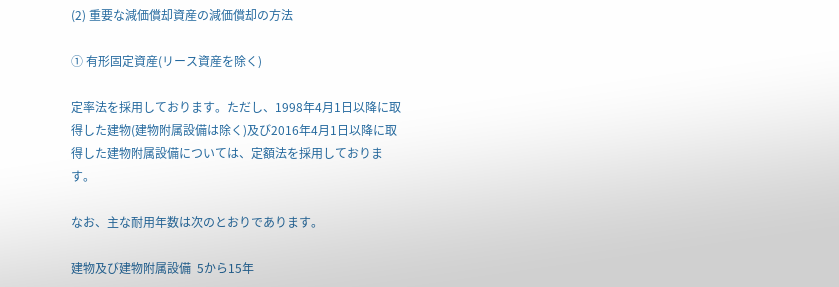(2) 重要な減価償却資産の減価償却の方法

① 有形固定資産(リース資産を除く)

定率法を採用しております。ただし、1998年4月1日以降に取得した建物(建物附属設備は除く)及び2016年4月1日以降に取得した建物附属設備については、定額法を採用しております。

なお、主な耐用年数は次のとおりであります。

建物及び建物附属設備  5から15年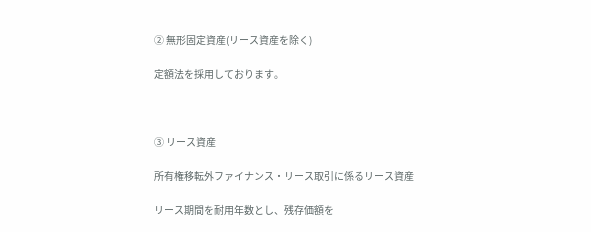② 無形固定資産(リース資産を除く)

定額法を採用しております。



③ リース資産

所有権移転外ファイナンス・リース取引に係るリース資産

リース期間を耐用年数とし、残存価額を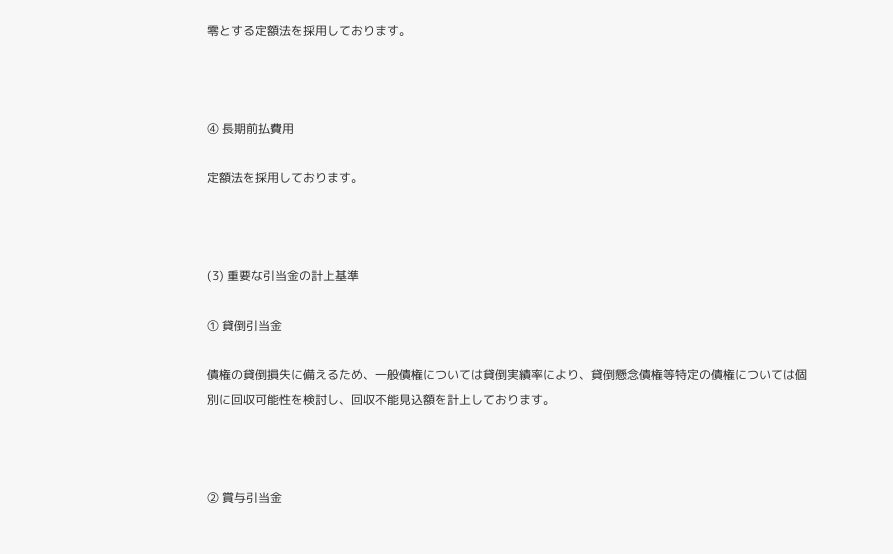零とする定額法を採用しております。



④ 長期前払費用

定額法を採用しております。



(3) 重要な引当金の計上基準

① 貸倒引当金

債権の貸倒損失に備えるため、一般債権については貸倒実績率により、貸倒懸念債権等特定の債権については個別に回収可能性を検討し、回収不能見込額を計上しております。



② 賞与引当金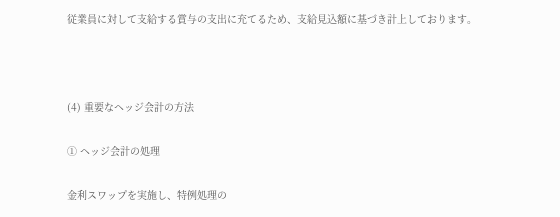従業員に対して支給する賞与の支出に充てるため、支給見込額に基づき計上しております。



(4) 重要なヘッジ会計の方法

① ヘッジ会計の処理

金利スワップを実施し、特例処理の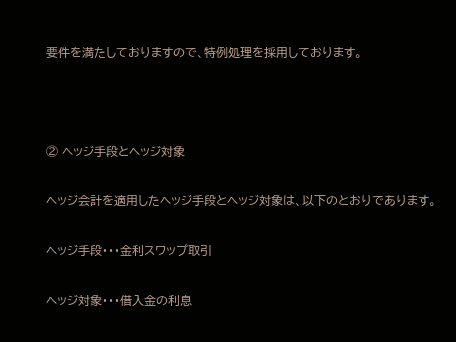要件を満たしておりますので、特例処理を採用しております。



② ヘッジ手段とヘッジ対象

ヘッジ会計を適用したヘッジ手段とヘッジ対象は、以下のとおりであります。

ヘッジ手段・・・金利スワップ取引

ヘッジ対象・・・借入金の利息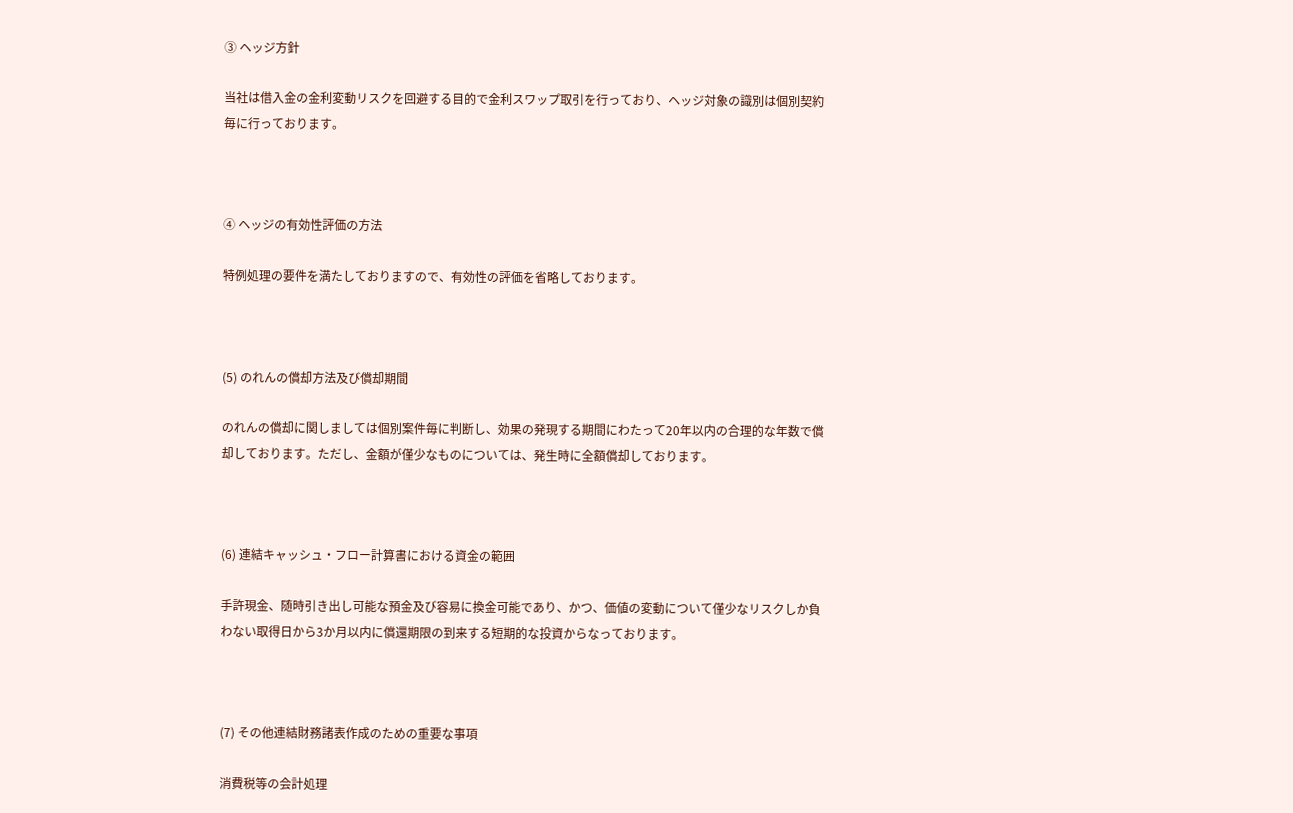③ ヘッジ方針

当社は借入金の金利変動リスクを回避する目的で金利スワップ取引を行っており、ヘッジ対象の識別は個別契約毎に行っております。



④ ヘッジの有効性評価の方法

特例処理の要件を満たしておりますので、有効性の評価を省略しております。



(5) のれんの償却方法及び償却期間

のれんの償却に関しましては個別案件毎に判断し、効果の発現する期間にわたって20年以内の合理的な年数で償却しております。ただし、金額が僅少なものについては、発生時に全額償却しております。



(6) 連結キャッシュ・フロー計算書における資金の範囲

手許現金、随時引き出し可能な預金及び容易に換金可能であり、かつ、価値の変動について僅少なリスクしか負わない取得日から3か月以内に償還期限の到来する短期的な投資からなっております。



(7) その他連結財務諸表作成のための重要な事項

消費税等の会計処理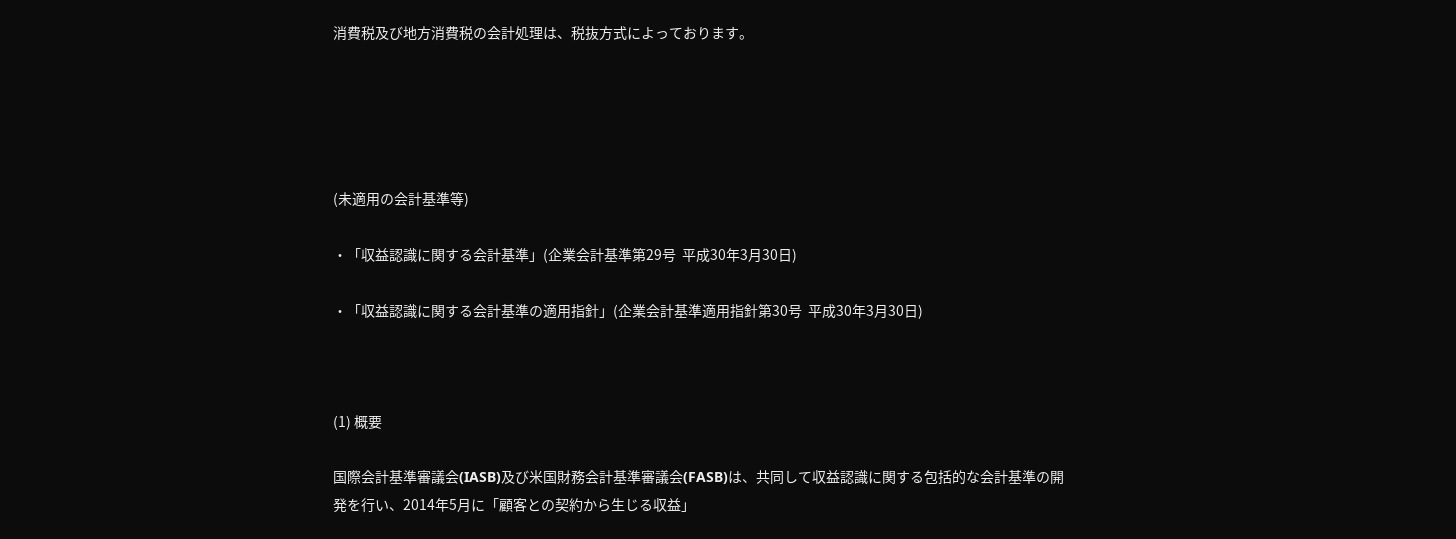消費税及び地方消費税の会計処理は、税抜方式によっております。





(未適用の会計基準等)

・「収益認識に関する会計基準」(企業会計基準第29号  平成30年3月30日)

・「収益認識に関する会計基準の適用指針」(企業会計基準適用指針第30号  平成30年3月30日)



(1) 概要

国際会計基準審議会(IASB)及び米国財務会計基準審議会(FASB)は、共同して収益認識に関する包括的な会計基準の開発を行い、2014年5月に「顧客との契約から生じる収益」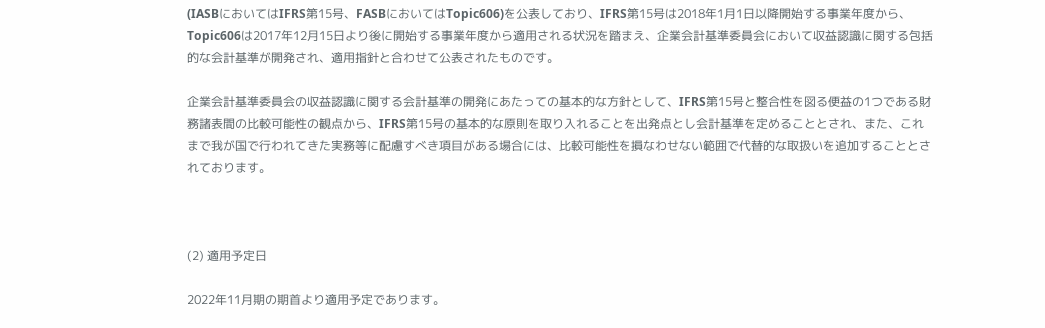(IASBにおいてはIFRS第15号、FASBにおいてはTopic606)を公表しており、IFRS第15号は2018年1月1日以降開始する事業年度から、Topic606は2017年12月15日より後に開始する事業年度から適用される状況を踏まえ、企業会計基準委員会において収益認識に関する包括的な会計基準が開発され、適用指針と合わせて公表されたものです。

企業会計基準委員会の収益認識に関する会計基準の開発にあたっての基本的な方針として、IFRS第15号と整合性を図る便益の1つである財務諸表間の比較可能性の観点から、IFRS第15号の基本的な原則を取り入れることを出発点とし会計基準を定めることとされ、また、これまで我が国で行われてきた実務等に配慮すべき項目がある場合には、比較可能性を損なわせない範囲で代替的な取扱いを追加することとされております。



(2) 適用予定日

2022年11月期の期首より適用予定であります。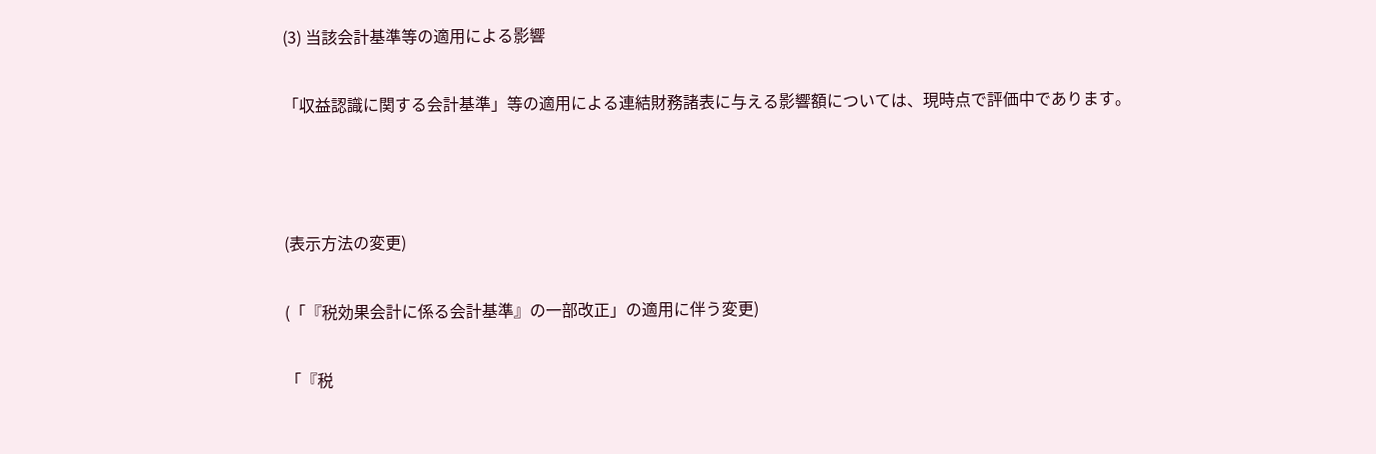(3) 当該会計基準等の適用による影響

「収益認識に関する会計基準」等の適用による連結財務諸表に与える影響額については、現時点で評価中であります。



(表示方法の変更)

(「『税効果会計に係る会計基準』の一部改正」の適用に伴う変更)

「『税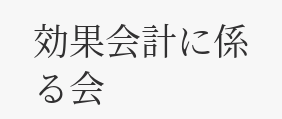効果会計に係る会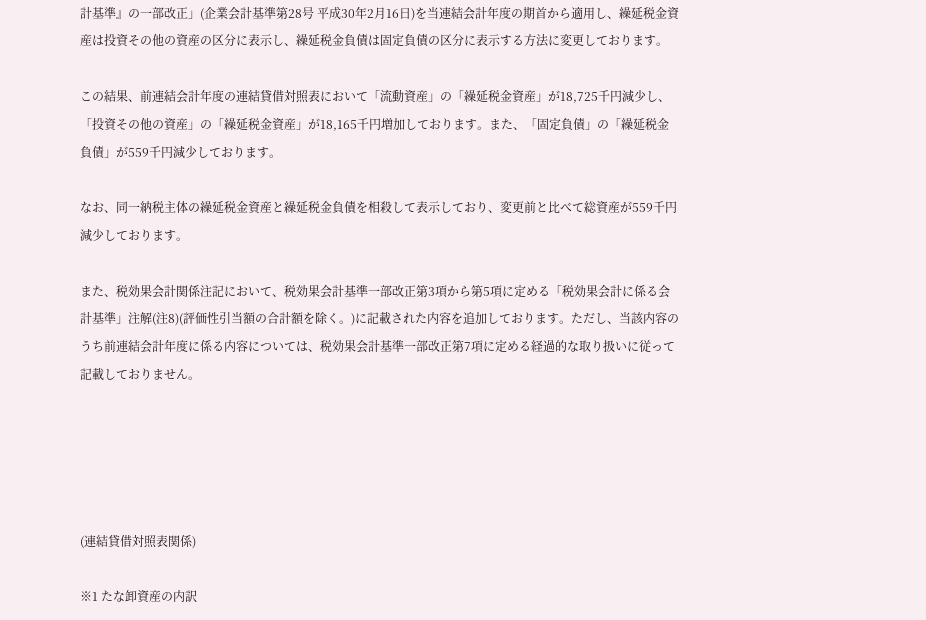計基準』の一部改正」(企業会計基準第28号 平成30年2月16日)を当連結会計年度の期首から適用し、繰延税金資産は投資その他の資産の区分に表示し、繰延税金負債は固定負債の区分に表示する方法に変更しております。

この結果、前連結会計年度の連結貸借対照表において「流動資産」の「繰延税金資産」が18,725千円減少し、「投資その他の資産」の「繰延税金資産」が18,165千円増加しております。また、「固定負債」の「繰延税金負債」が559千円減少しております。

なお、同一納税主体の繰延税金資産と繰延税金負債を相殺して表示しており、変更前と比べて総資産が559千円減少しております。

また、税効果会計関係注記において、税効果会計基準一部改正第3項から第5項に定める「税効果会計に係る会計基準」注解(注8)(評価性引当額の合計額を除く。)に記載された内容を追加しております。ただし、当該内容のうち前連結会計年度に係る内容については、税効果会計基準一部改正第7項に定める経過的な取り扱いに従って記載しておりません。





(連結貸借対照表関係)

※1 たな卸資産の内訳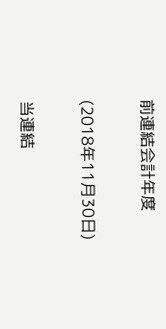前連結会計年度

(2018年11月30日)

当連結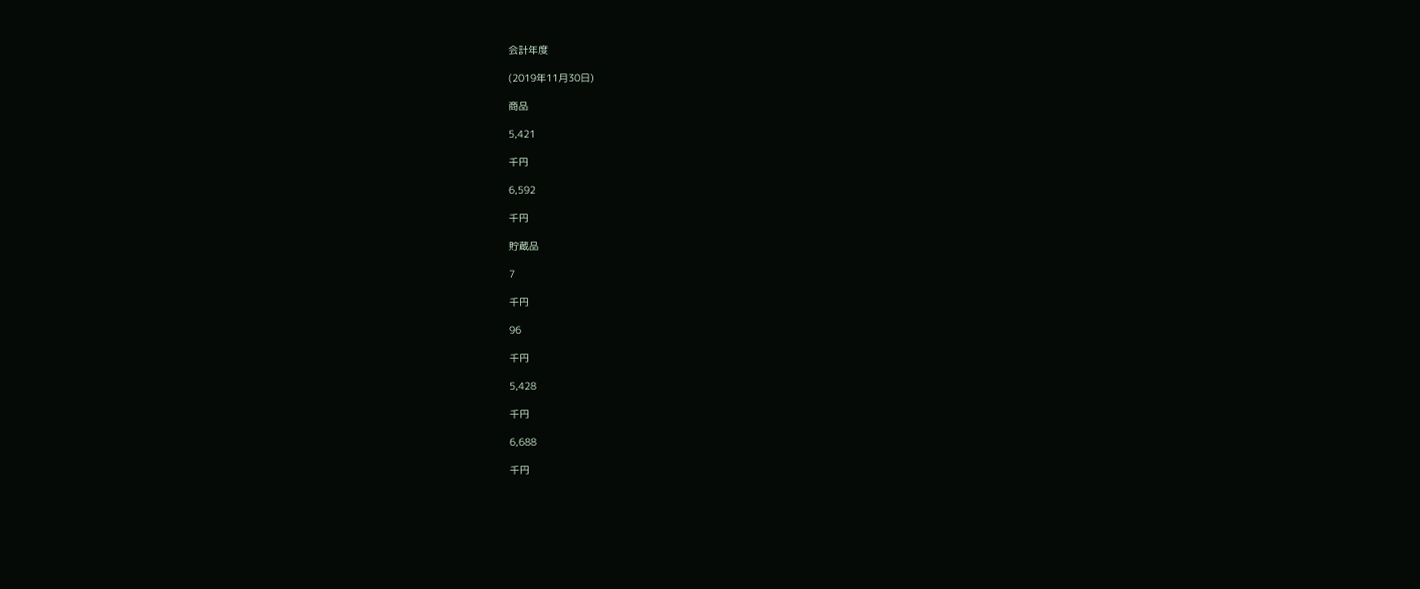会計年度

(2019年11月30日)

商品

5,421

千円

6,592

千円

貯蔵品

7

千円

96

千円

5,428

千円

6,688

千円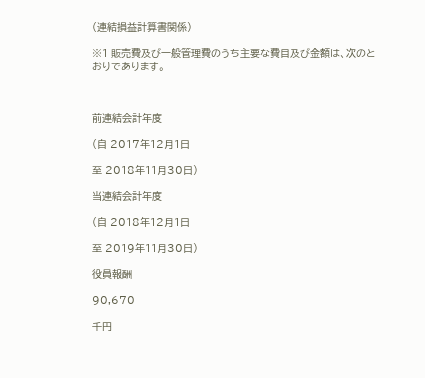(連結損益計算書関係)

※1 販売費及び一般管理費のうち主要な費目及び金額は、次のとおりであります。



前連結会計年度

(自 2017年12月1日

至 2018年11月30日)

当連結会計年度

(自 2018年12月1日

至 2019年11月30日)

役員報酬

90,670

千円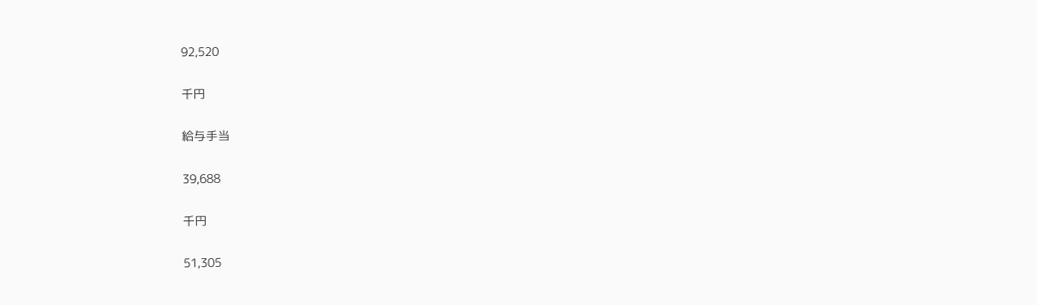92,520

千円

給与手当

39,688

千円

51,305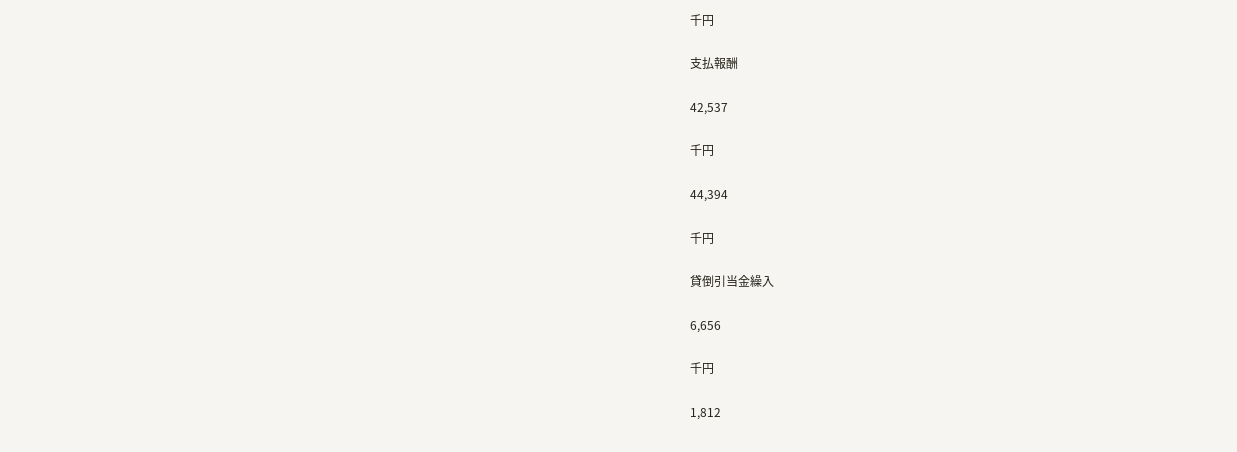千円

支払報酬

42,537

千円

44,394

千円

貸倒引当金繰入

6,656

千円

1,812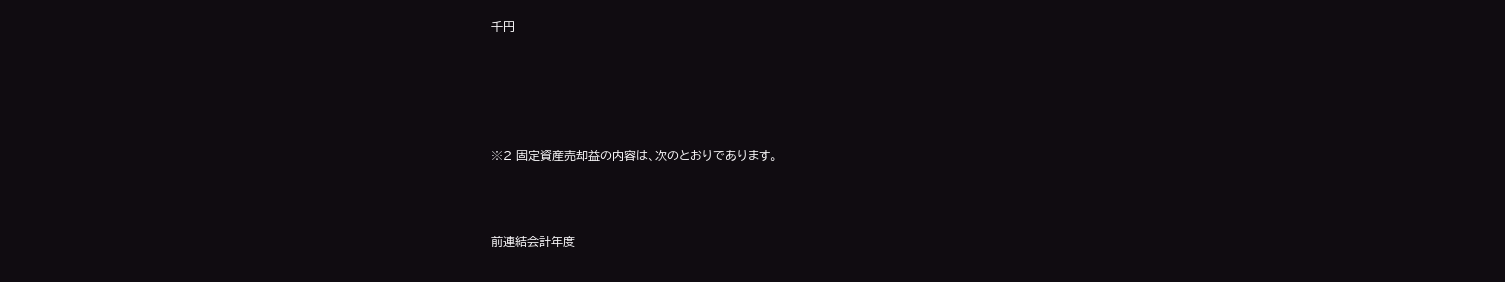千円





※2 固定資産売却益の内容は、次のとおりであります。



前連結会計年度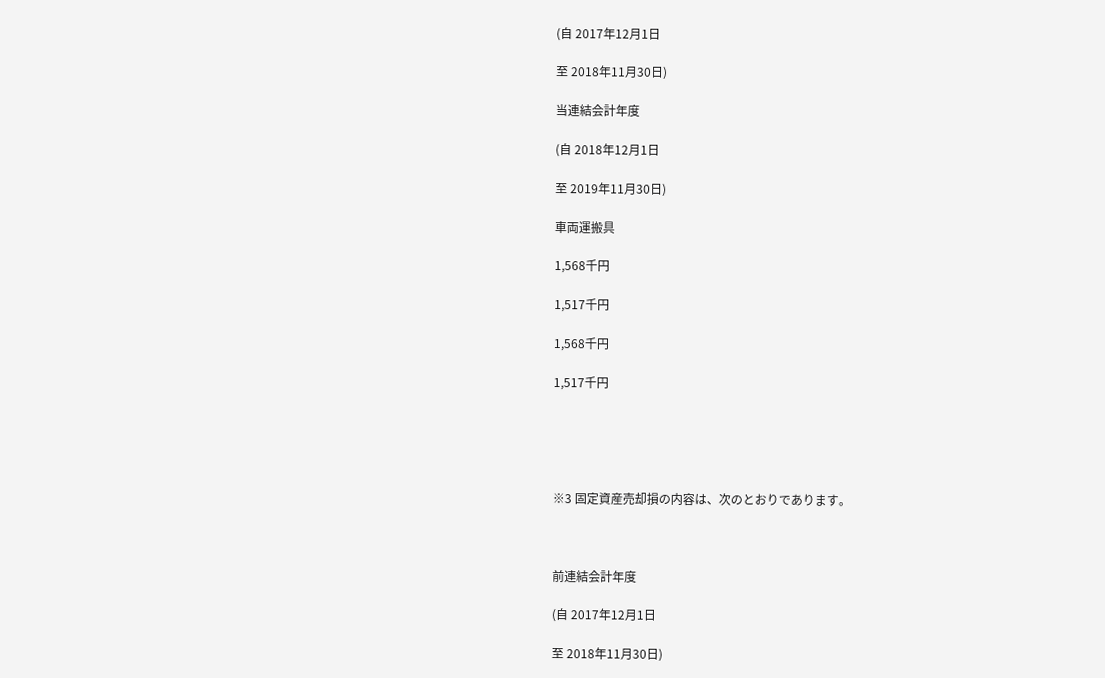(自 2017年12月1日

至 2018年11月30日)

当連結会計年度

(自 2018年12月1日

至 2019年11月30日)

車両運搬具

1,568千円

1,517千円

1,568千円

1,517千円





※3 固定資産売却損の内容は、次のとおりであります。



前連結会計年度

(自 2017年12月1日

至 2018年11月30日)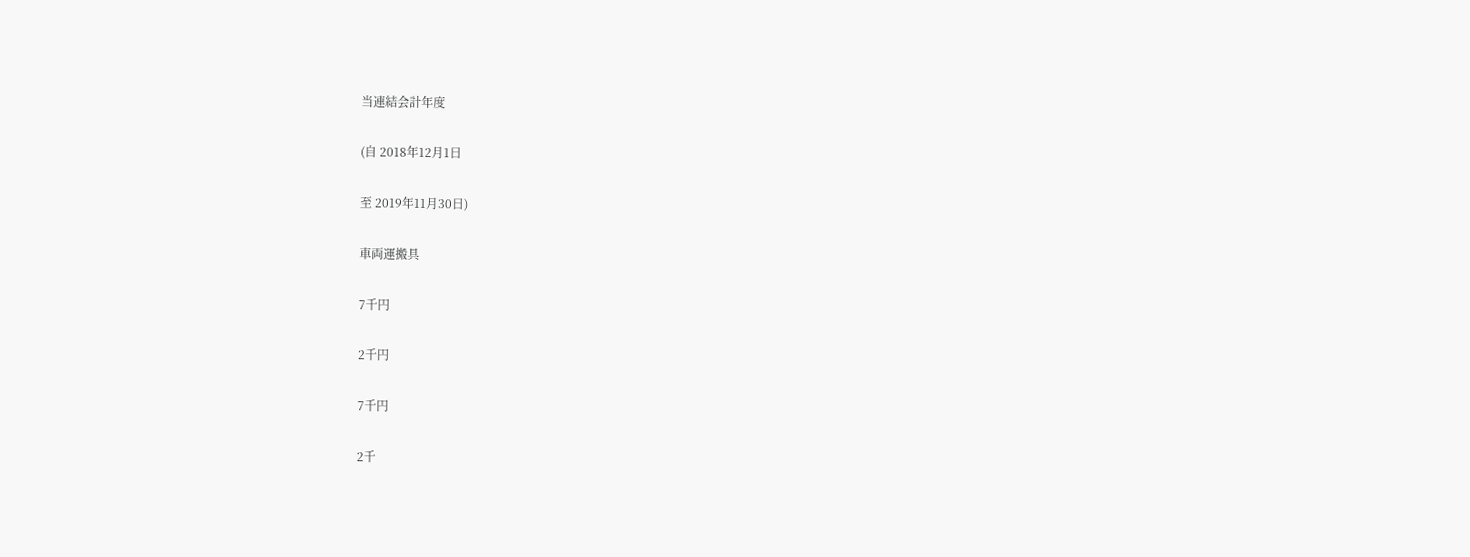当連結会計年度

(自 2018年12月1日

至 2019年11月30日)

車両運搬具

7千円

2千円

7千円

2千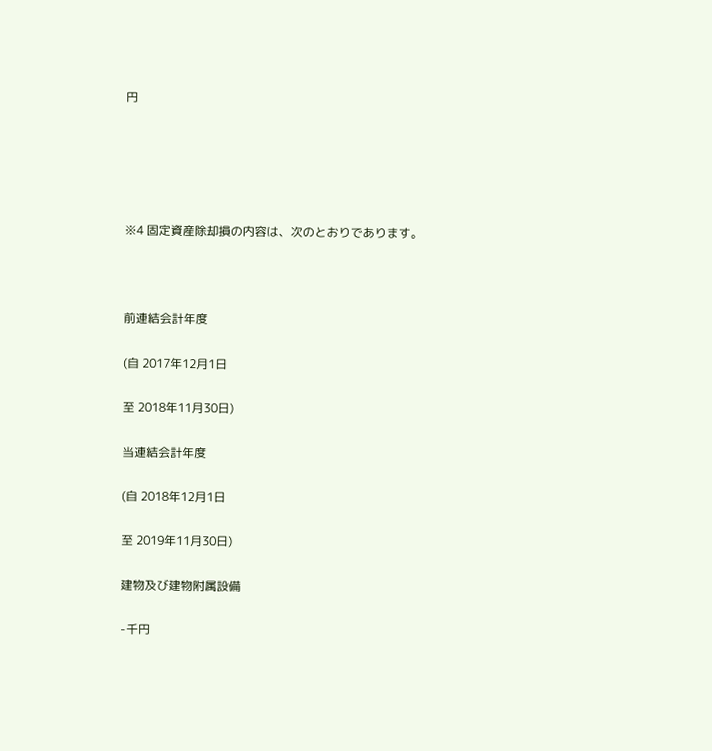円





※4 固定資産除却損の内容は、次のとおりであります。



前連結会計年度

(自 2017年12月1日

至 2018年11月30日)

当連結会計年度

(自 2018年12月1日

至 2019年11月30日)

建物及び建物附属設備

-千円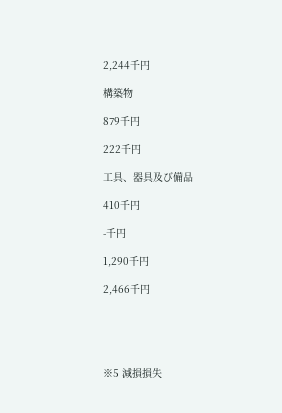2,244千円

構築物

879千円

222千円

工具、器具及び備品

410千円

-千円

1,290千円

2,466千円





※5 減損損失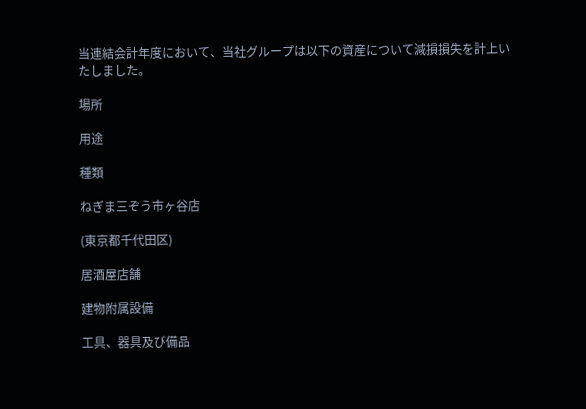当連結会計年度において、当社グループは以下の資産について減損損失を計上いたしました。

場所

用途

種類

ねぎま三ぞう市ヶ谷店

(東京都千代田区)

居酒屋店舗

建物附属設備

工具、器具及び備品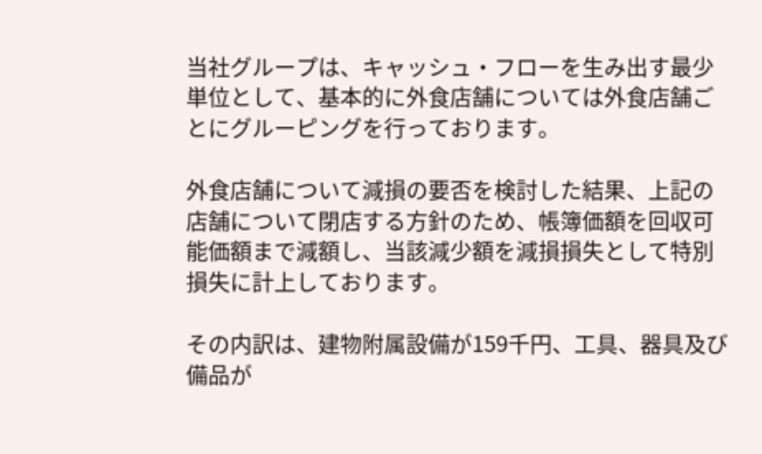当社グループは、キャッシュ・フローを生み出す最少単位として、基本的に外食店舗については外食店舗ごとにグルーピングを行っております。

外食店舗について減損の要否を検討した結果、上記の店舗について閉店する方針のため、帳簿価額を回収可能価額まで減額し、当該減少額を減損損失として特別損失に計上しております。

その内訳は、建物附属設備が159千円、工具、器具及び備品が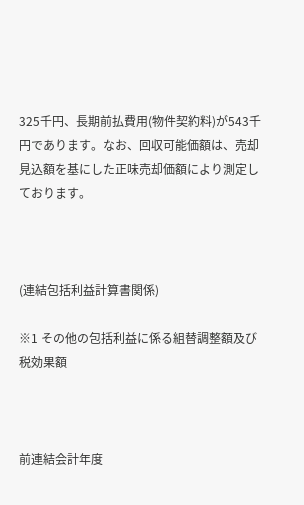325千円、長期前払費用(物件契約料)が543千円であります。なお、回収可能価額は、売却見込額を基にした正味売却価額により測定しております。



(連結包括利益計算書関係)

※1 その他の包括利益に係る組替調整額及び税効果額



前連結会計年度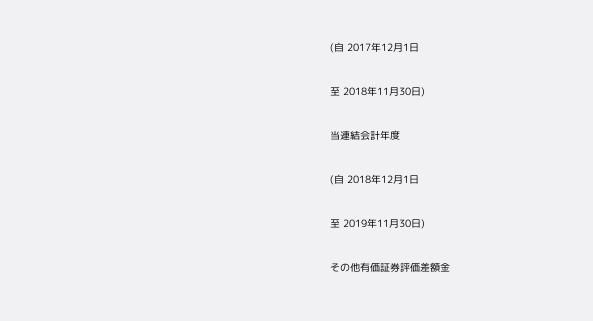(自 2017年12月1日

至 2018年11月30日)

当連結会計年度

(自 2018年12月1日

至 2019年11月30日)

その他有価証券評価差額金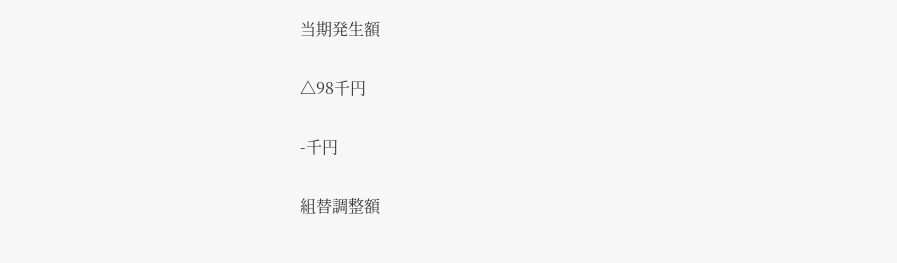当期発生額

△98千円

-千円

組替調整額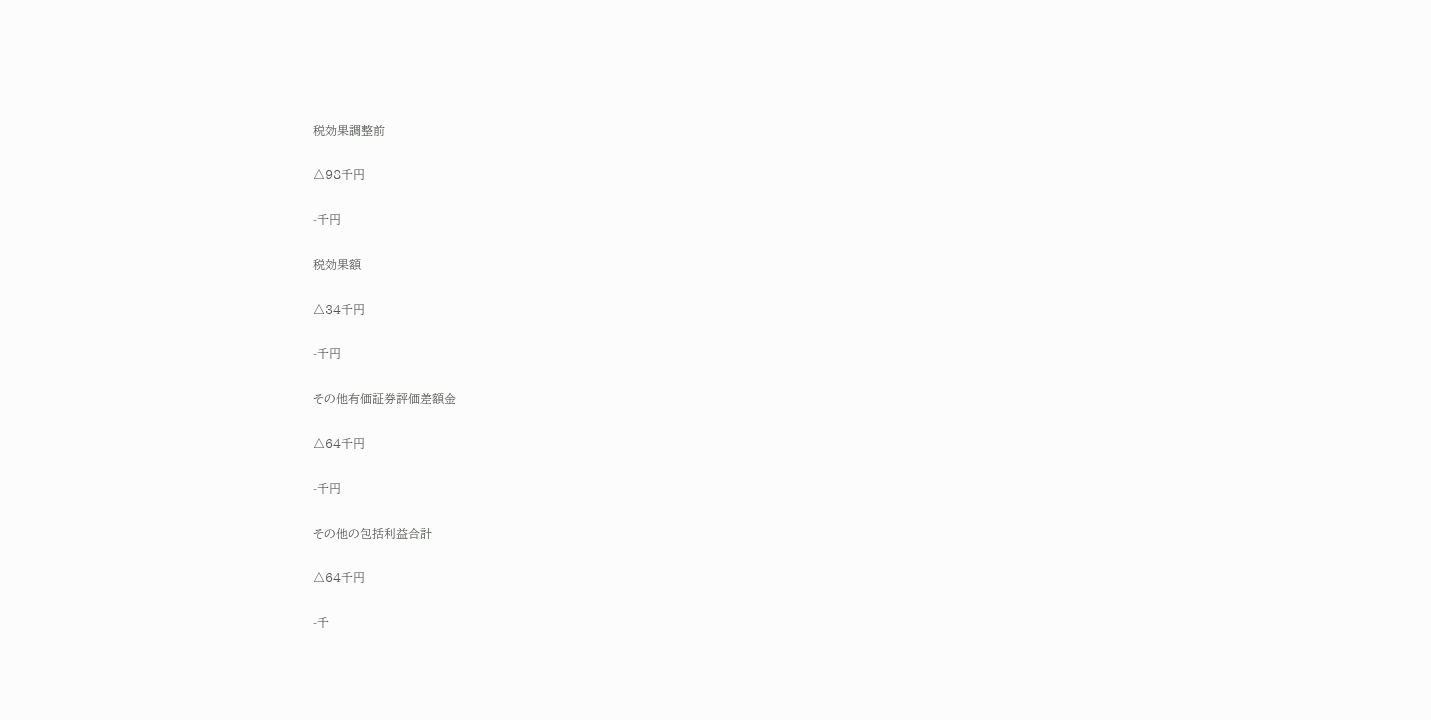税効果調整前

△98千円

-千円

税効果額

△34千円

-千円

その他有価証券評価差額金

△64千円

-千円

その他の包括利益合計

△64千円

-千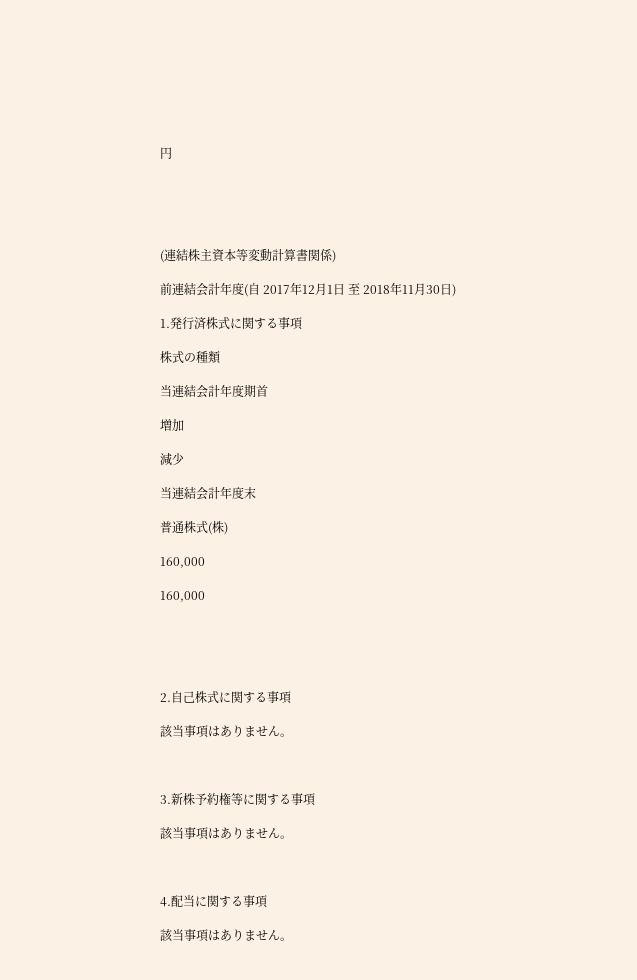円





(連結株主資本等変動計算書関係)

前連結会計年度(自 2017年12月1日 至 2018年11月30日)

1.発行済株式に関する事項

株式の種類

当連結会計年度期首

増加

減少

当連結会計年度末

普通株式(株)

160,000

160,000





2.自己株式に関する事項

該当事項はありません。



3.新株予約権等に関する事項

該当事項はありません。



4.配当に関する事項

該当事項はありません。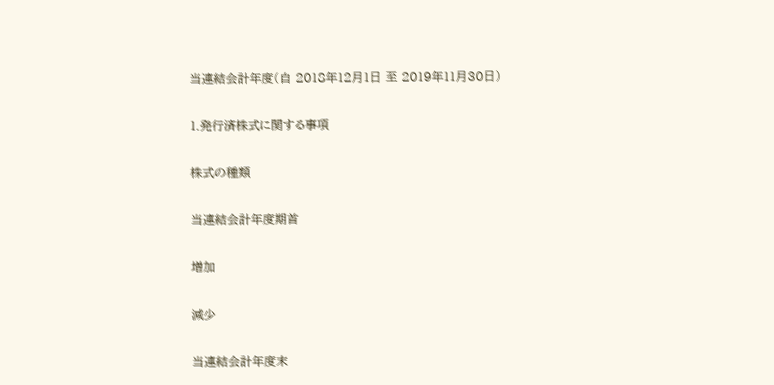当連結会計年度(自 2018年12月1日 至 2019年11月30日)

1.発行済株式に関する事項

株式の種類

当連結会計年度期首

増加

減少

当連結会計年度末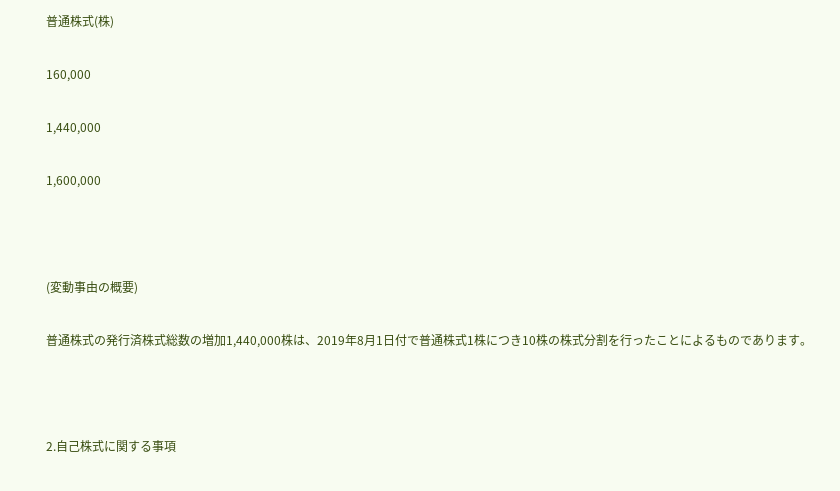普通株式(株)

160,000

1,440,000

1,600,000



(変動事由の概要)

普通株式の発行済株式総数の増加1,440,000株は、2019年8月1日付で普通株式1株につき10株の株式分割を行ったことによるものであります。



2.自己株式に関する事項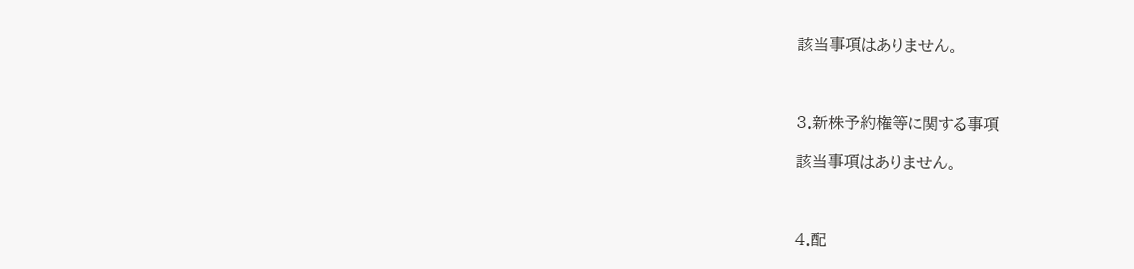該当事項はありません。



3.新株予約権等に関する事項

該当事項はありません。



4.配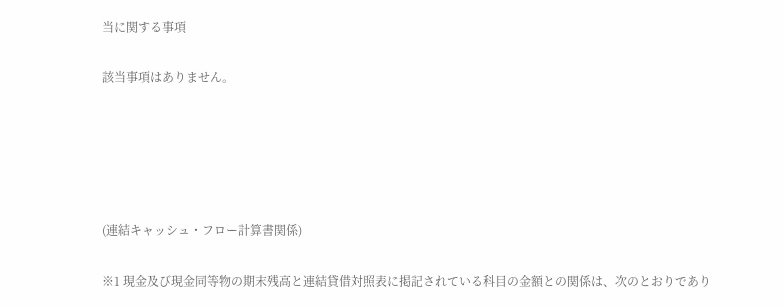当に関する事項

該当事項はありません。





(連結キャッシュ・フロー計算書関係)

※1 現金及び現金同等物の期末残高と連結貸借対照表に掲記されている科目の金額との関係は、次のとおりであり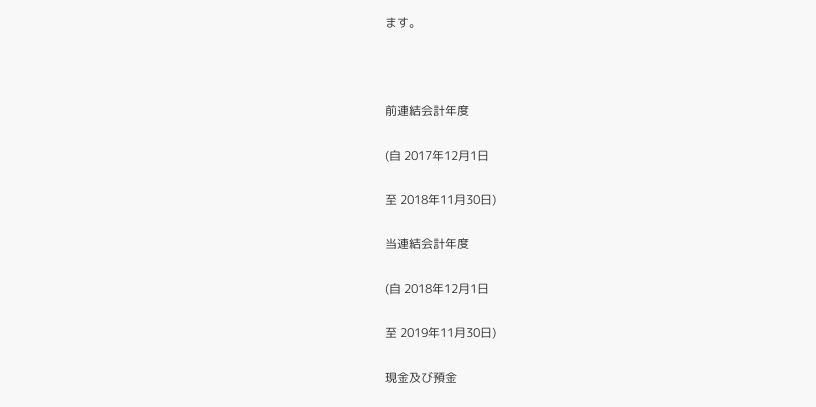ます。



前連結会計年度

(自 2017年12月1日

至 2018年11月30日)

当連結会計年度

(自 2018年12月1日

至 2019年11月30日)

現金及び預金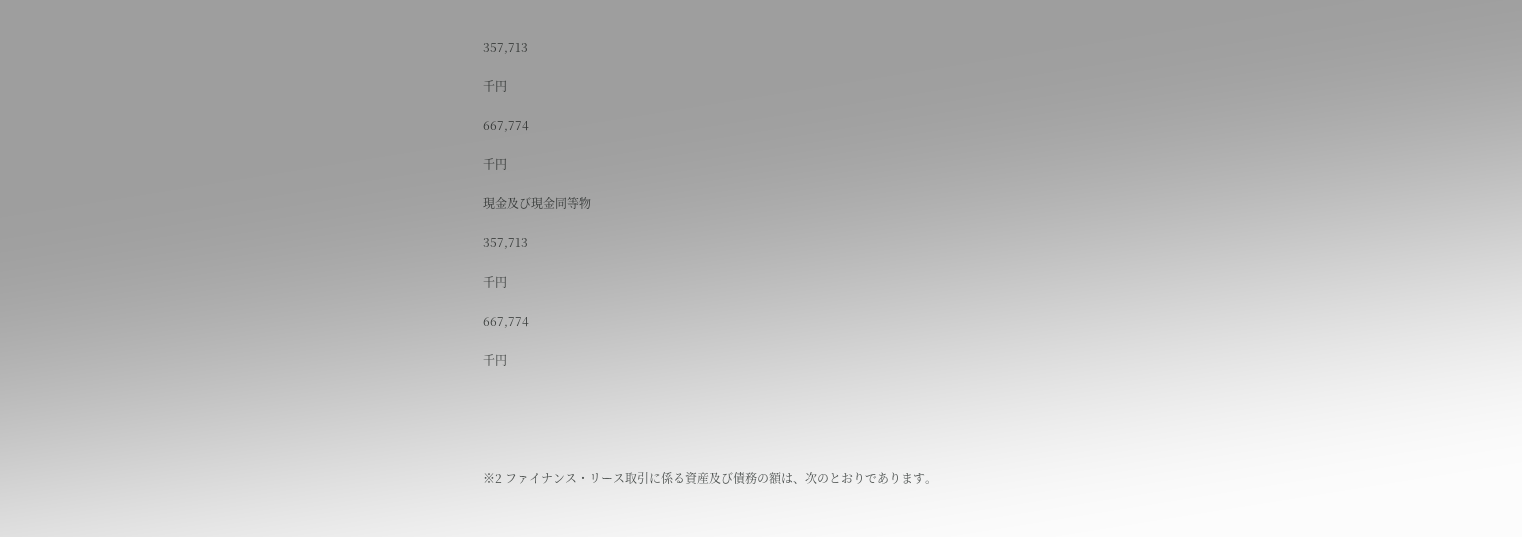357,713

千円

667,774

千円

現金及び現金同等物

357,713

千円

667,774

千円





※2 ファイナンス・リース取引に係る資産及び債務の額は、次のとおりであります。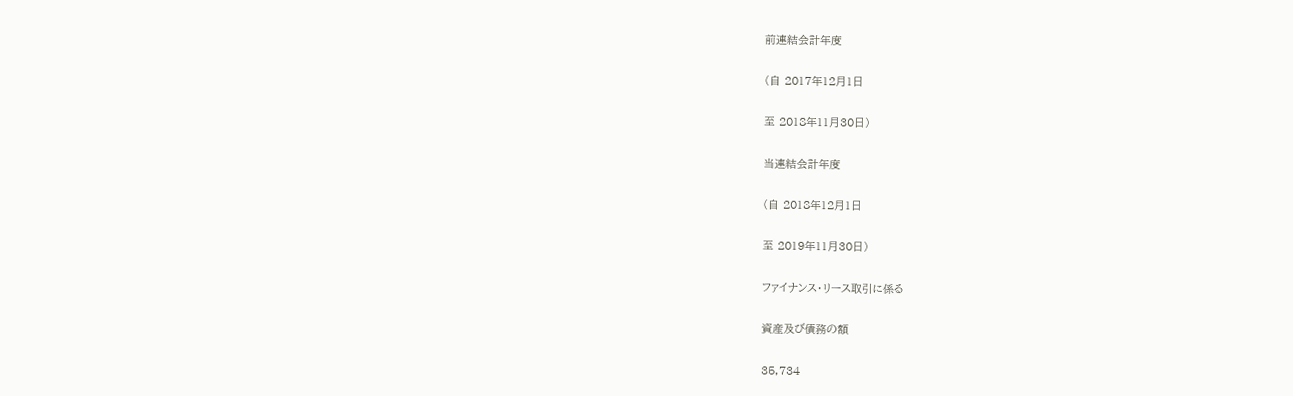前連結会計年度

(自 2017年12月1日

至 2018年11月30日)

当連結会計年度

(自 2018年12月1日

至 2019年11月30日)

ファイナンス・リース取引に係る

資産及び債務の額

35,734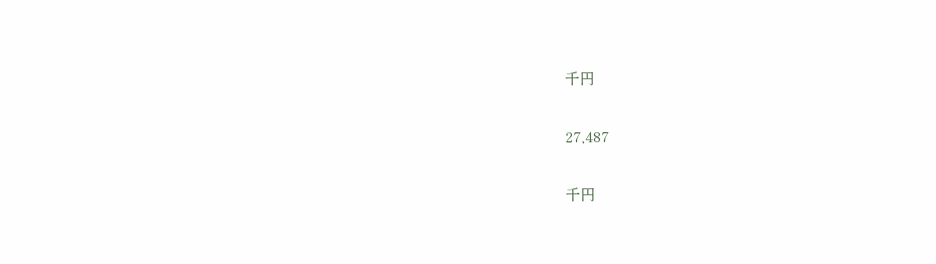千円

27,487

千円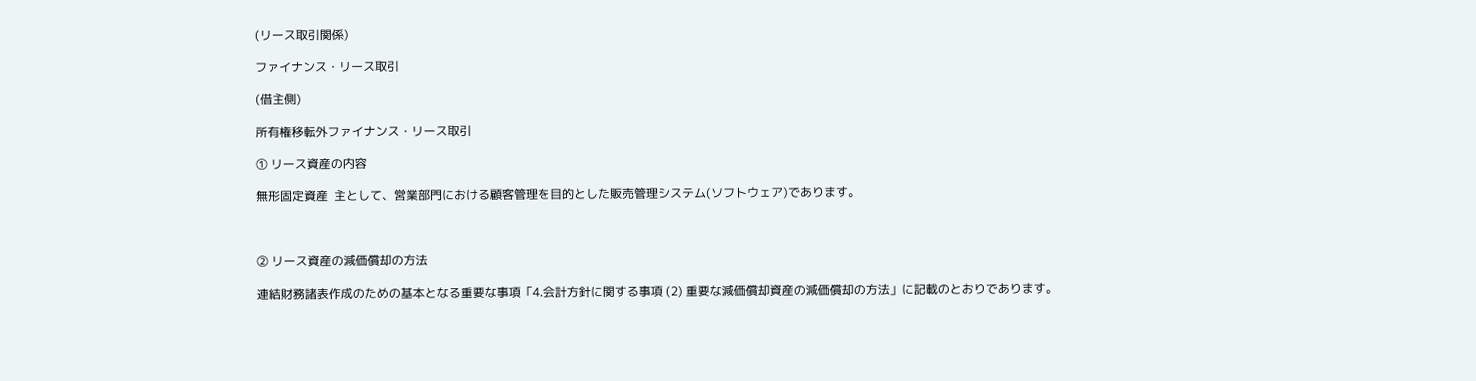(リース取引関係)

ファイナンス・リース取引

(借主側)

所有権移転外ファイナンス・リース取引

① リース資産の内容

無形固定資産  主として、営業部門における顧客管理を目的とした販売管理システム(ソフトウェア)であります。



② リース資産の減価償却の方法

連結財務諸表作成のための基本となる重要な事項「4.会計方針に関する事項 (2) 重要な減価償却資産の減価償却の方法」に記載のとおりであります。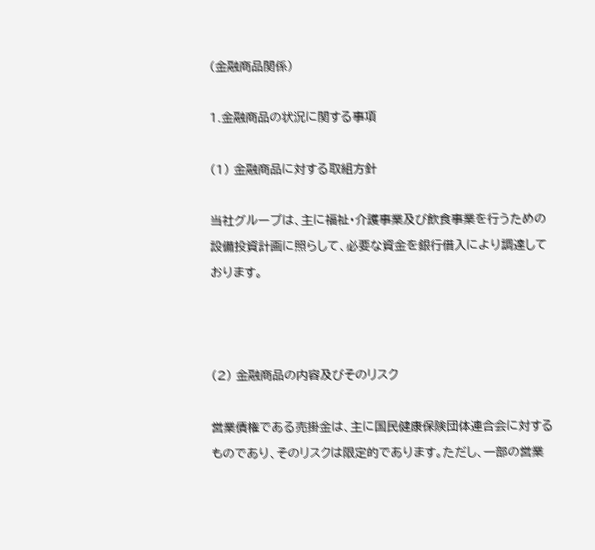(金融商品関係)

1.金融商品の状況に関する事項

(1) 金融商品に対する取組方針

当社グループは、主に福祉・介護事業及び飲食事業を行うための設備投資計画に照らして、必要な資金を銀行借入により調達しております。



(2) 金融商品の内容及びそのリスク

営業債権である売掛金は、主に国民健康保険団体連合会に対するものであり、そのリスクは限定的であります。ただし、一部の営業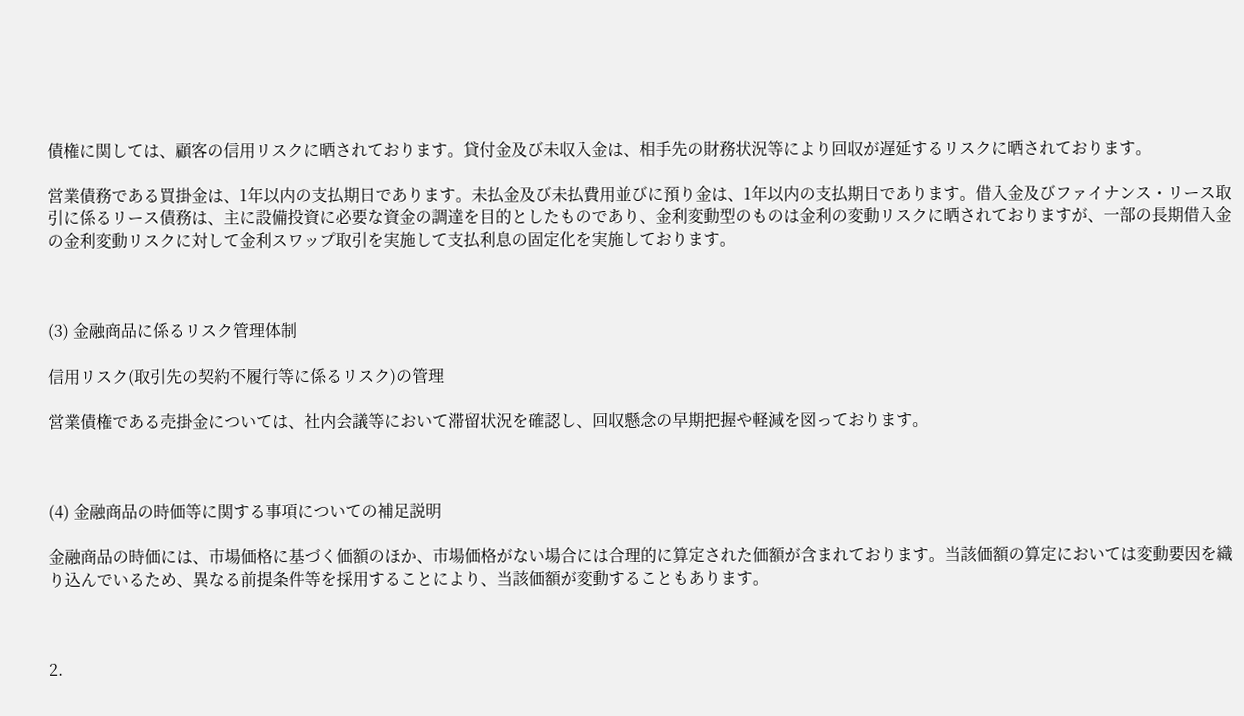債権に関しては、顧客の信用リスクに晒されております。貸付金及び未収入金は、相手先の財務状況等により回収が遅延するリスクに晒されております。

営業債務である買掛金は、1年以内の支払期日であります。未払金及び未払費用並びに預り金は、1年以内の支払期日であります。借入金及びファイナンス・リース取引に係るリース債務は、主に設備投資に必要な資金の調達を目的としたものであり、金利変動型のものは金利の変動リスクに晒されておりますが、一部の長期借入金の金利変動リスクに対して金利スワップ取引を実施して支払利息の固定化を実施しております。



(3) 金融商品に係るリスク管理体制

信用リスク(取引先の契約不履行等に係るリスク)の管理

営業債権である売掛金については、社内会議等において滞留状況を確認し、回収懸念の早期把握や軽減を図っております。



(4) 金融商品の時価等に関する事項についての補足説明

金融商品の時価には、市場価格に基づく価額のほか、市場価格がない場合には合理的に算定された価額が含まれております。当該価額の算定においては変動要因を織り込んでいるため、異なる前提条件等を採用することにより、当該価額が変動することもあります。



2.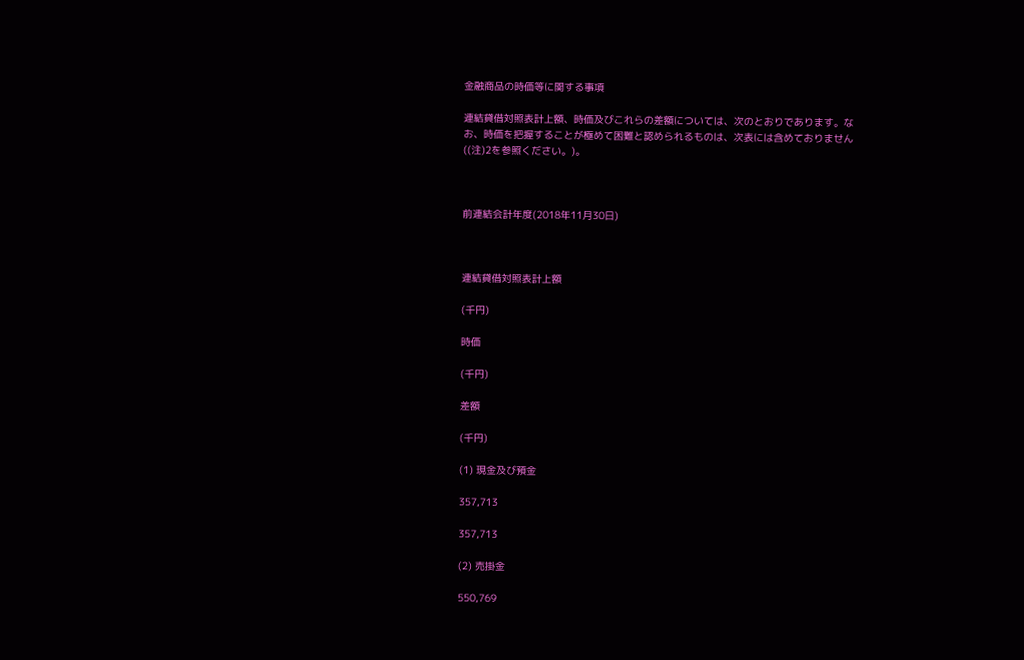金融商品の時価等に関する事項

連結貸借対照表計上額、時価及びこれらの差額については、次のとおりであります。なお、時価を把握することが極めて困難と認められるものは、次表には含めておりません((注)2を参照ください。)。



前連結会計年度(2018年11月30日)



連結貸借対照表計上額

(千円)

時価

(千円)

差額

(千円)

(1) 現金及び預金

357,713

357,713

(2) 売掛金

550,769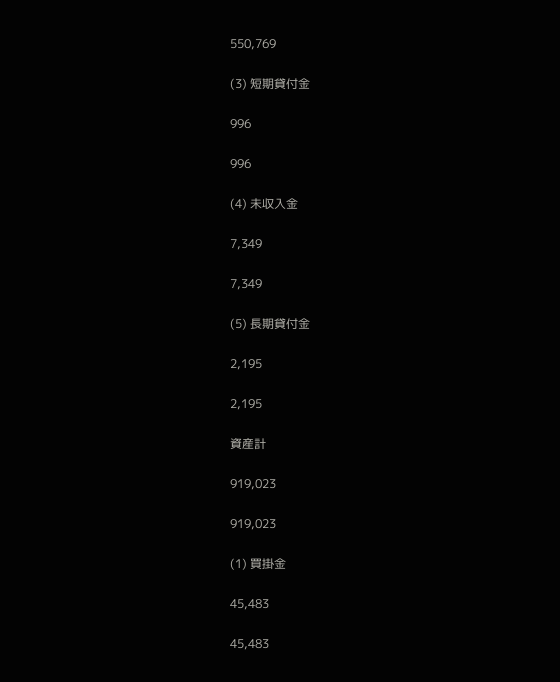550,769

(3) 短期貸付金

996

996

(4) 未収入金

7,349

7,349

(5) 長期貸付金

2,195

2,195

資産計

919,023

919,023

(1) 買掛金

45,483

45,483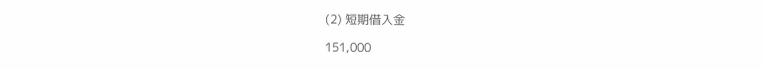(2) 短期借入金

151,000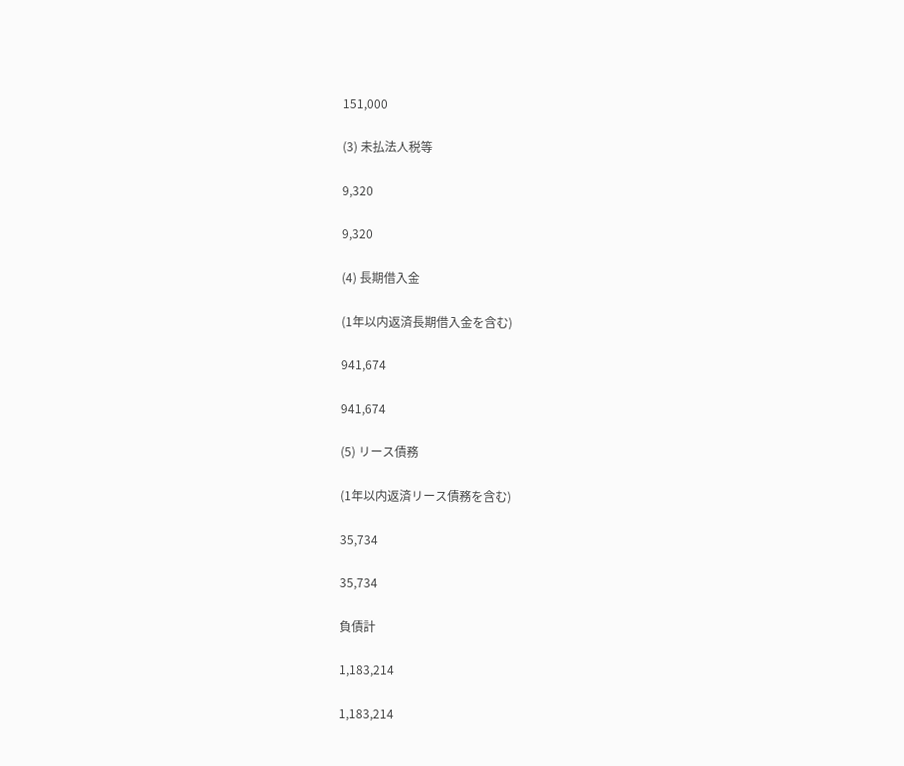151,000

(3) 未払法人税等

9,320

9,320

(4) 長期借入金

(1年以内返済長期借入金を含む)

941,674

941,674

(5) リース債務

(1年以内返済リース債務を含む)

35,734

35,734

負債計

1,183,214

1,183,214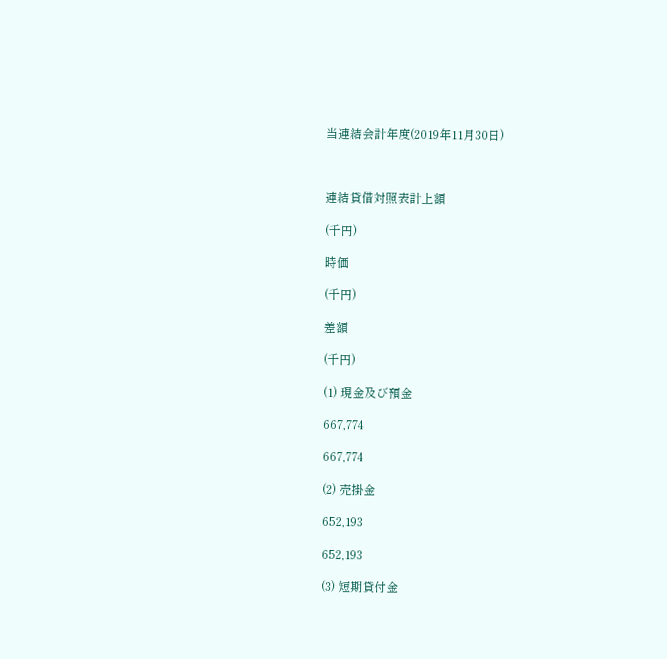当連結会計年度(2019年11月30日)



連結貸借対照表計上額

(千円)

時価

(千円)

差額

(千円)

(1) 現金及び預金

667,774

667,774

(2) 売掛金

652,193

652,193

(3) 短期貸付金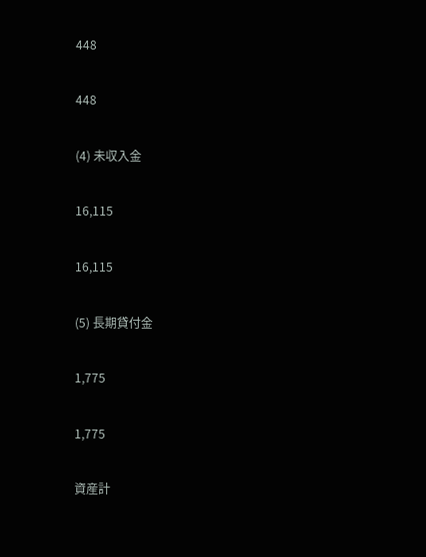448

448

(4) 未収入金

16,115

16,115

(5) 長期貸付金

1,775

1,775

資産計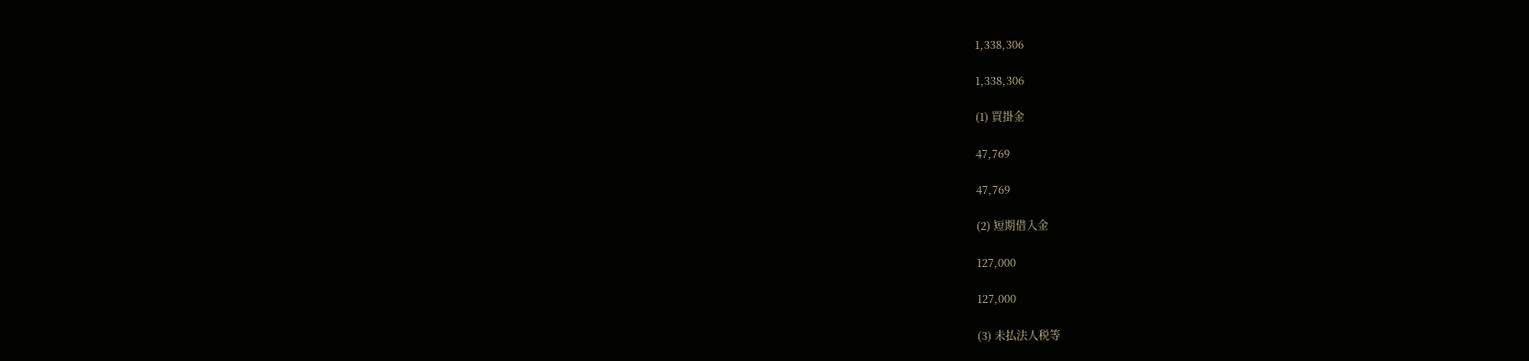1,338,306

1,338,306

(1) 買掛金

47,769

47,769

(2) 短期借入金

127,000

127,000

(3) 未払法人税等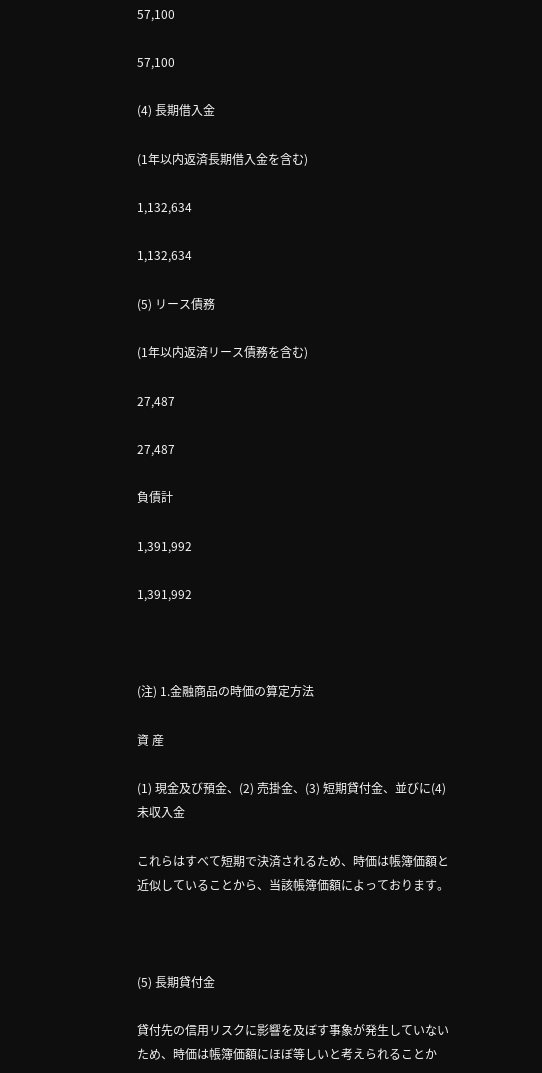57,100

57,100

(4) 長期借入金

(1年以内返済長期借入金を含む)

1,132,634

1,132,634

(5) リース債務

(1年以内返済リース債務を含む)

27,487

27,487

負債計

1,391,992

1,391,992



(注) 1.金融商品の時価の算定方法

資 産

(1) 現金及び預金、(2) 売掛金、(3) 短期貸付金、並びに(4) 未収入金

これらはすべて短期で決済されるため、時価は帳簿価額と近似していることから、当該帳簿価額によっております。



(5) 長期貸付金

貸付先の信用リスクに影響を及ぼす事象が発生していないため、時価は帳簿価額にほぼ等しいと考えられることか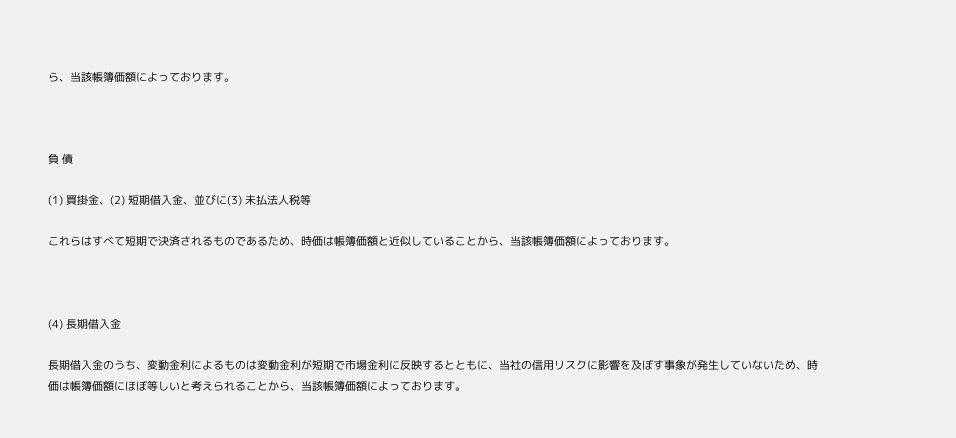ら、当該帳簿価額によっております。



負 債

(1) 買掛金、(2) 短期借入金、並びに(3) 未払法人税等

これらはすべて短期で決済されるものであるため、時価は帳簿価額と近似していることから、当該帳簿価額によっております。



(4) 長期借入金

長期借入金のうち、変動金利によるものは変動金利が短期で市場金利に反映するとともに、当社の信用リスクに影響を及ぼす事象が発生していないため、時価は帳簿価額にほぼ等しいと考えられることから、当該帳簿価額によっております。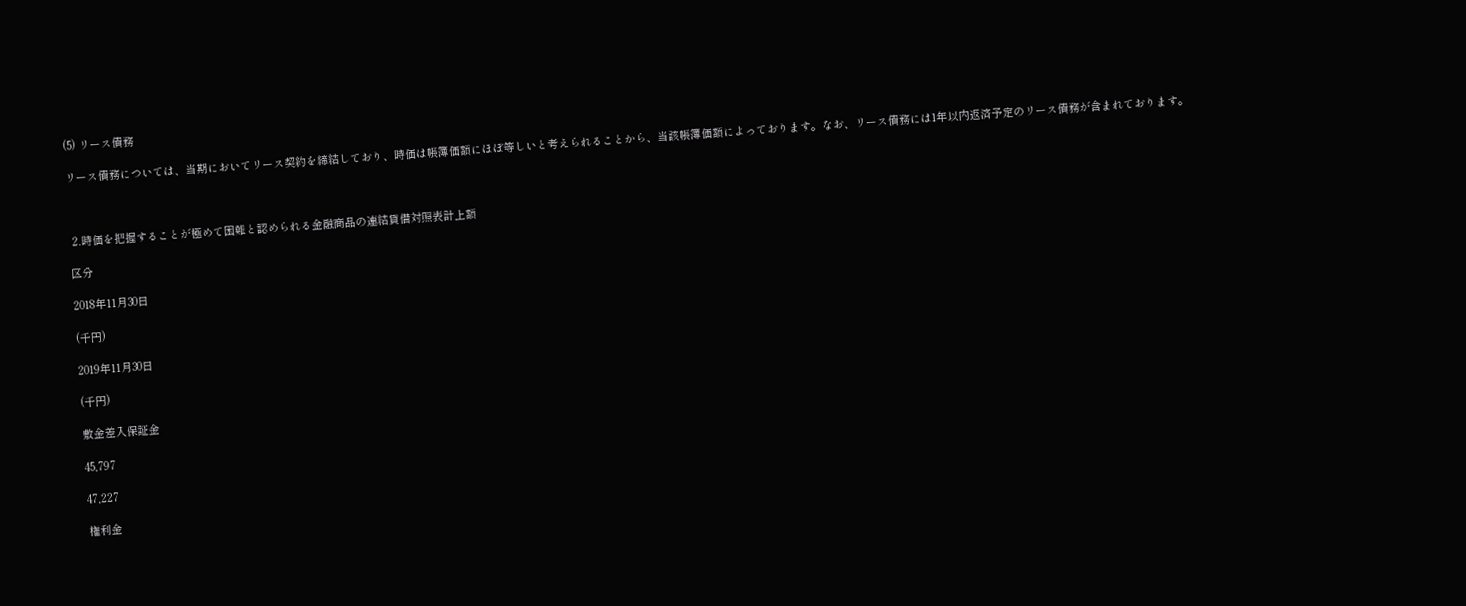(5) リース債務

リース債務については、当期においてリース契約を締結しており、時価は帳簿価額にほぼ等しいと考えられることから、当該帳簿価額によっております。なお、リース債務には1年以内返済予定のリース債務が含まれております。



 2.時価を把握することが極めて困難と認められる金融商品の連結貸借対照表計上額

区分

2018年11月30日

(千円)

2019年11月30日

(千円)

敷金差入保証金

45,797

47,227

権利金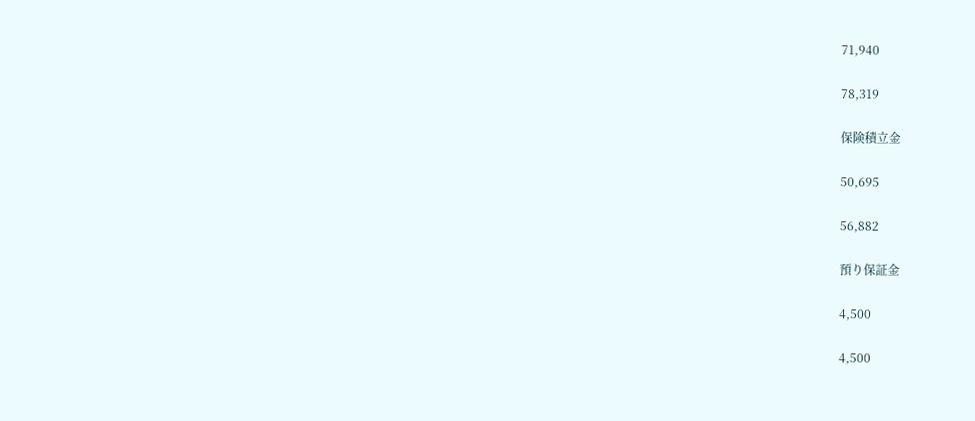71,940

78,319

保険積立金

50,695

56,882

預り保証金

4,500

4,500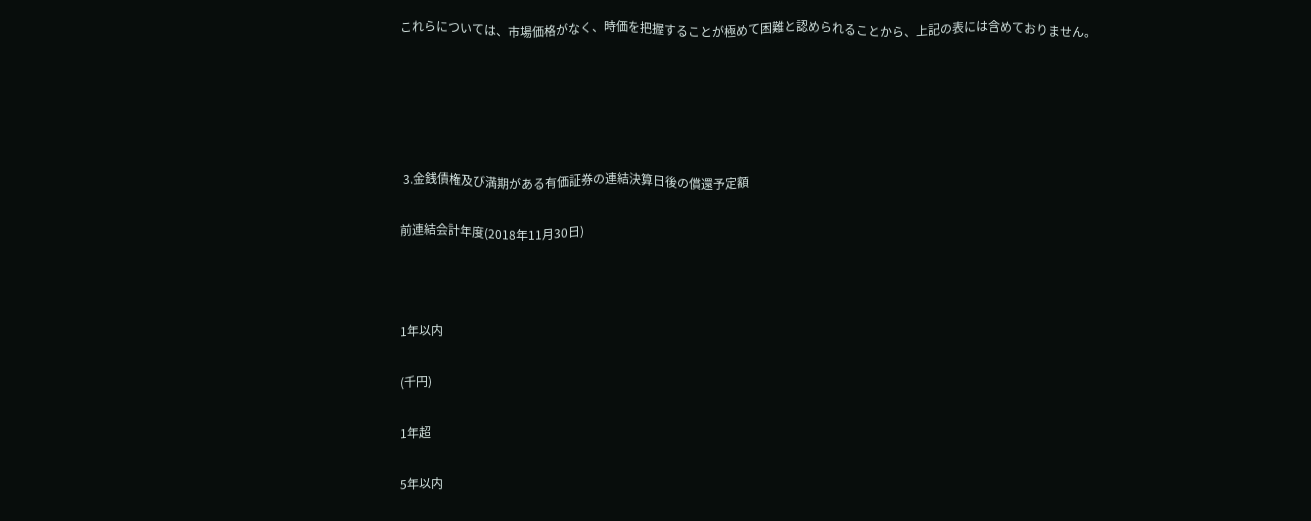これらについては、市場価格がなく、時価を把握することが極めて困難と認められることから、上記の表には含めておりません。





 3.金銭債権及び満期がある有価証券の連結決算日後の償還予定額

前連結会計年度(2018年11月30日)



1年以内

(千円)

1年超

5年以内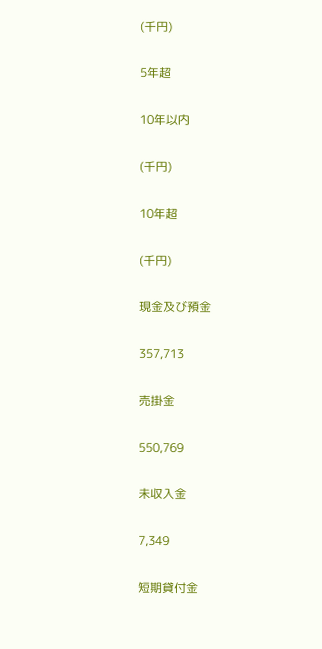(千円)

5年超

10年以内

(千円)

10年超

(千円)

現金及び預金

357,713

売掛金

550,769

未収入金

7,349

短期貸付金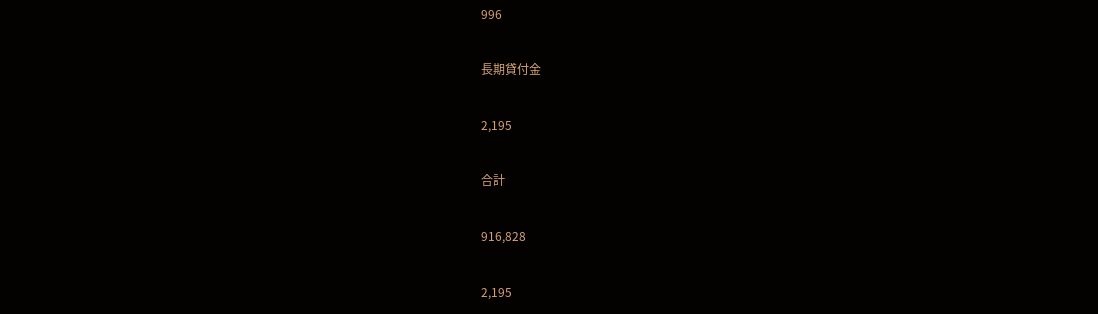996

長期貸付金

2,195

合計

916,828

2,195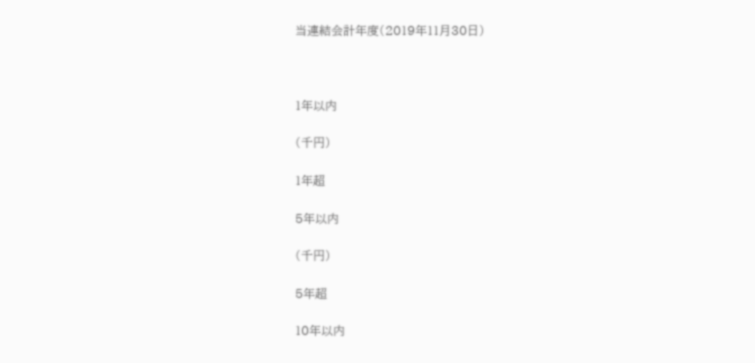当連結会計年度(2019年11月30日)



1年以内

(千円)

1年超

5年以内

(千円)

5年超

10年以内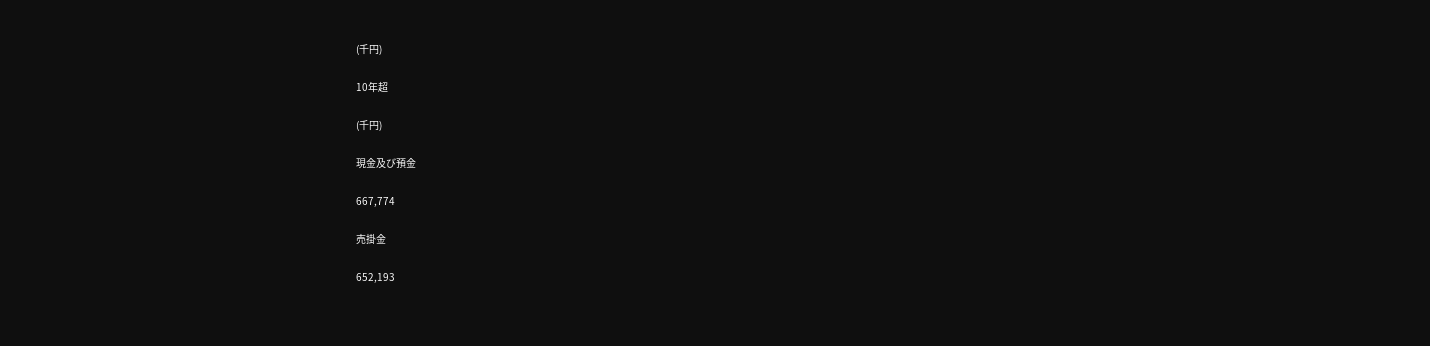(千円)

10年超

(千円)

現金及び預金

667,774

売掛金

652,193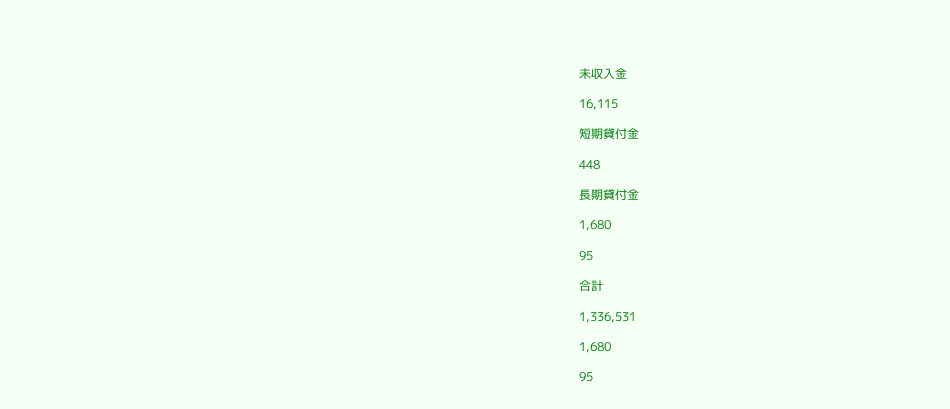未収入金

16,115

短期貸付金

448

長期貸付金

1,680

95

合計

1,336,531

1,680

95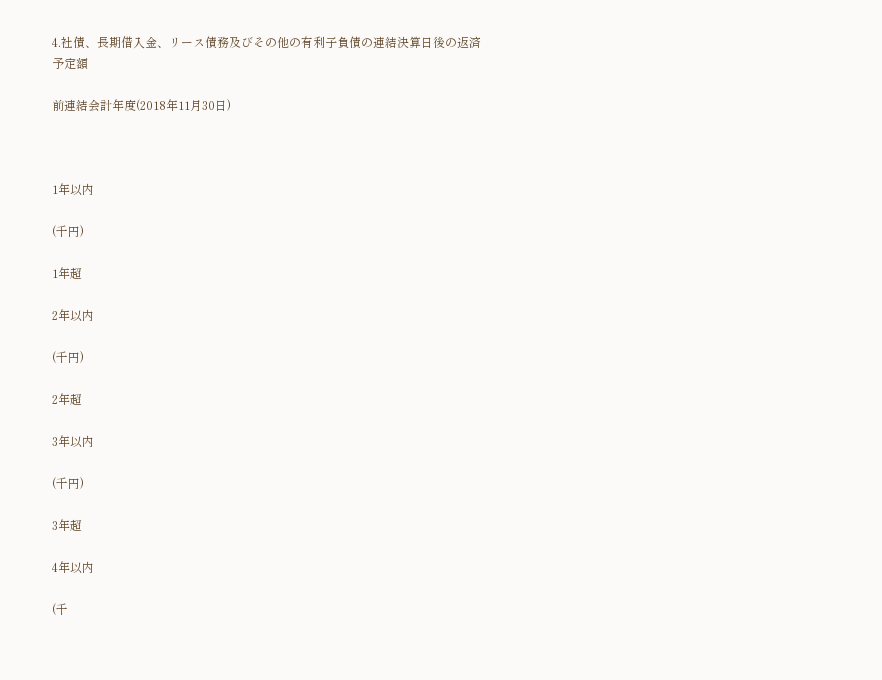4.社債、長期借入金、リース債務及びその他の有利子負債の連結決算日後の返済予定額

前連結会計年度(2018年11月30日)



1年以内

(千円)

1年超

2年以内

(千円)

2年超

3年以内

(千円)

3年超

4年以内

(千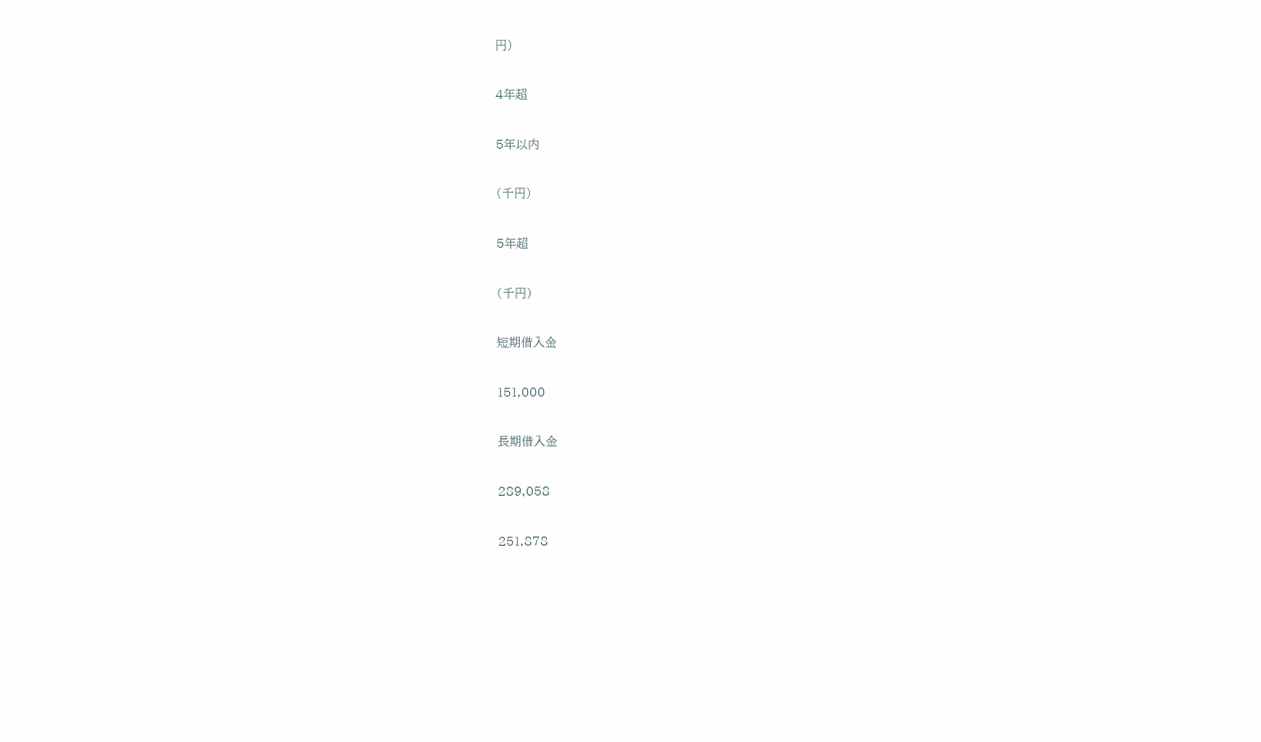円)

4年超

5年以内

(千円)

5年超

(千円)

短期借入金

151,000

長期借入金

289,058

251,878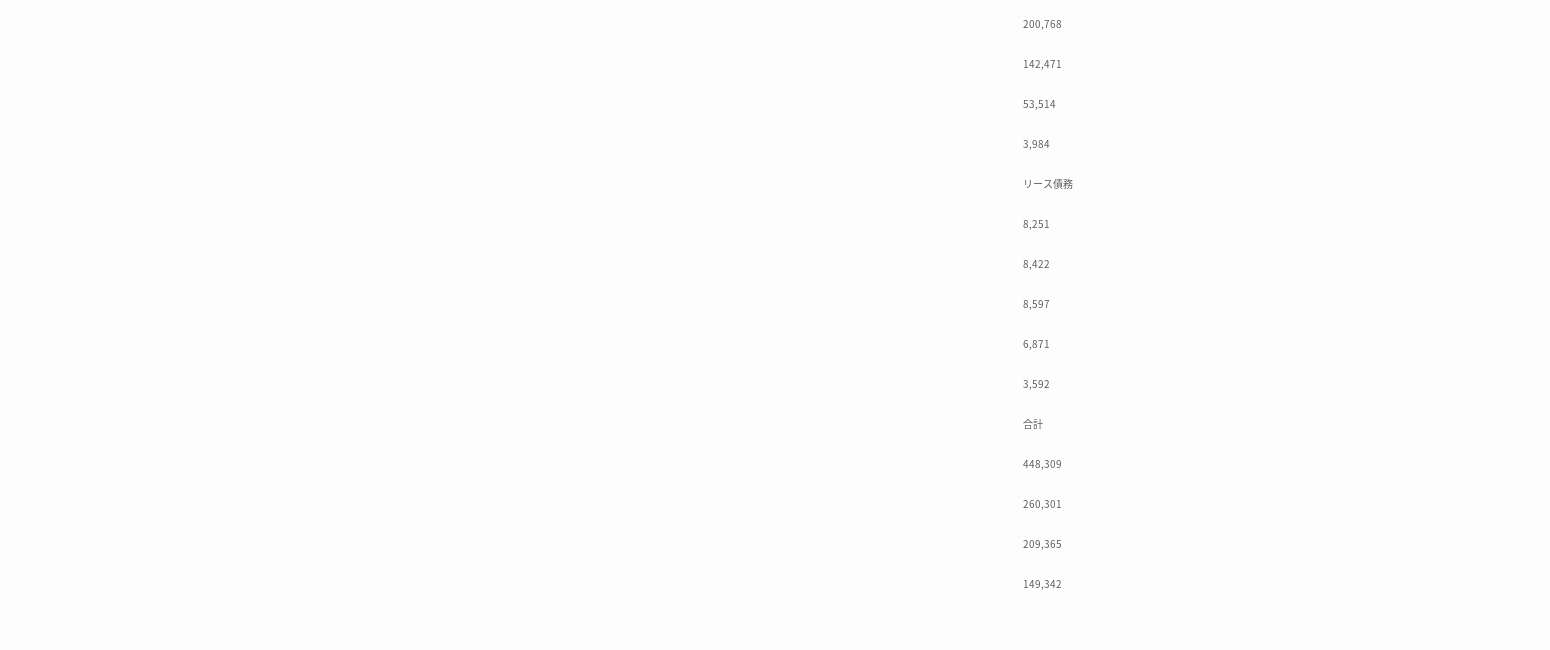200,768

142,471

53,514

3,984

リース債務

8,251

8,422

8,597

6,871

3,592

合計

448,309

260,301

209,365

149,342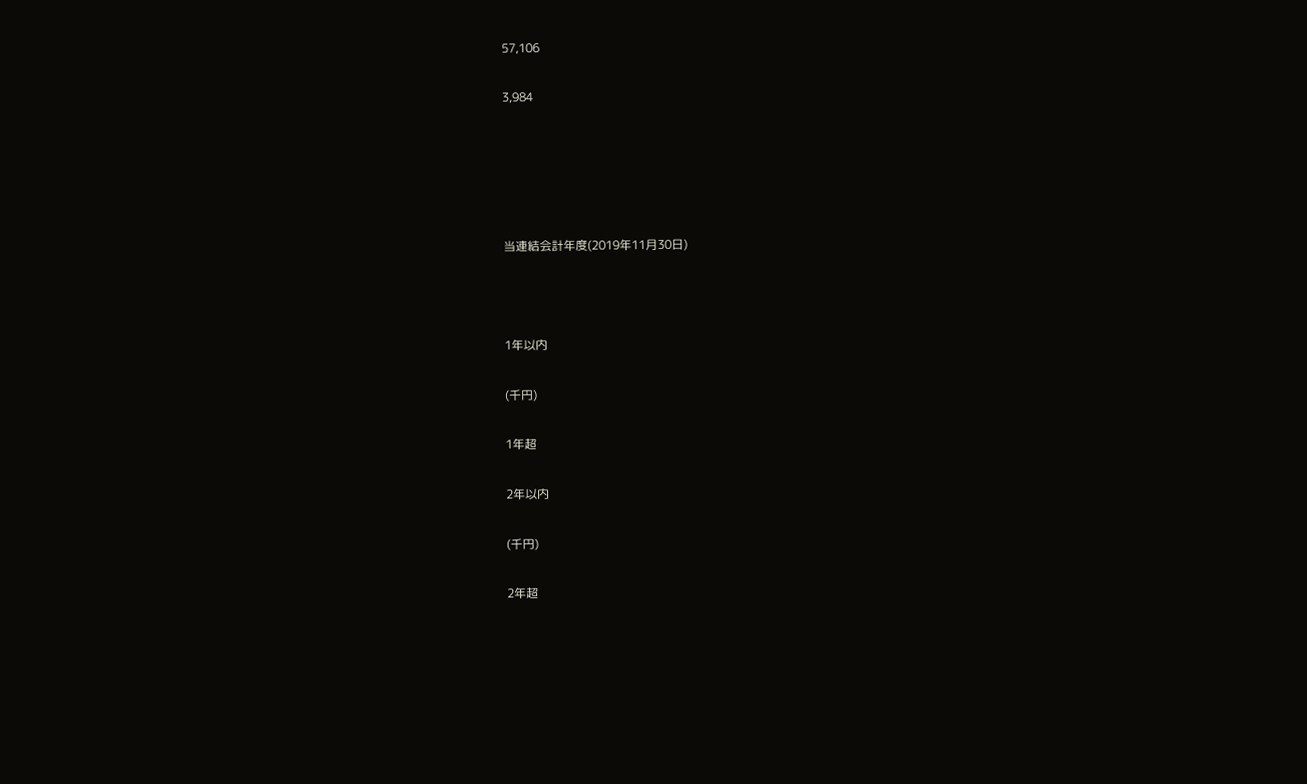57,106

3,984





当連結会計年度(2019年11月30日)



1年以内

(千円)

1年超

2年以内

(千円)

2年超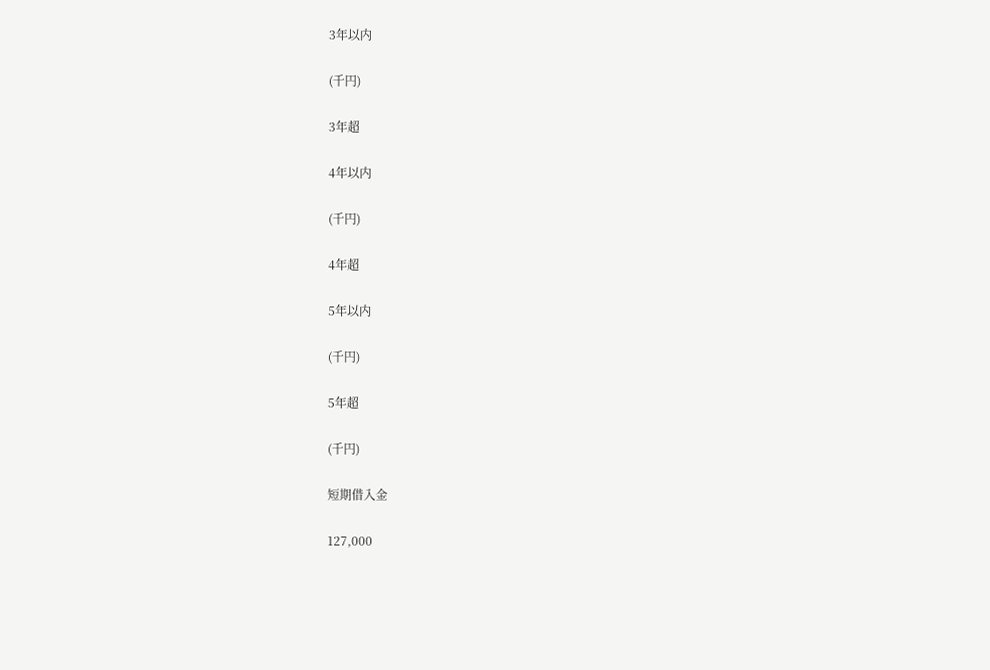3年以内

(千円)

3年超

4年以内

(千円)

4年超

5年以内

(千円)

5年超

(千円)

短期借入金

127,000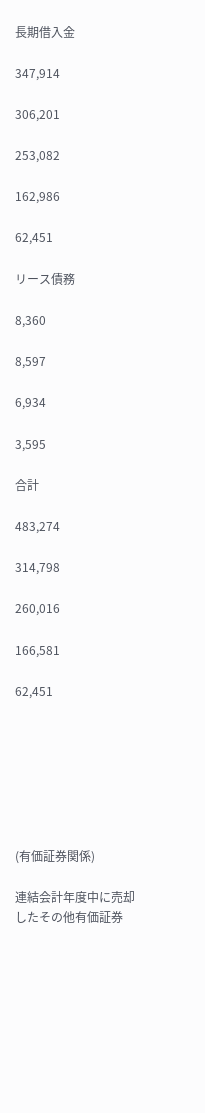長期借入金

347,914

306,201

253,082

162,986

62,451

リース債務

8,360

8,597

6,934

3,595

合計

483,274

314,798

260,016

166,581

62,451







(有価証券関係)

連結会計年度中に売却したその他有価証券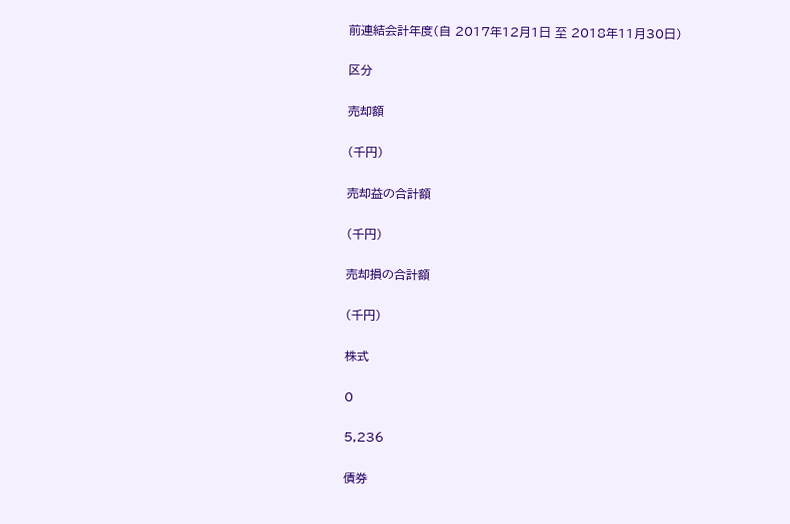前連結会計年度(自 2017年12月1日 至 2018年11月30日)

区分

売却額

(千円)

売却益の合計額

(千円)

売却損の合計額

(千円)

株式

0

5,236

債券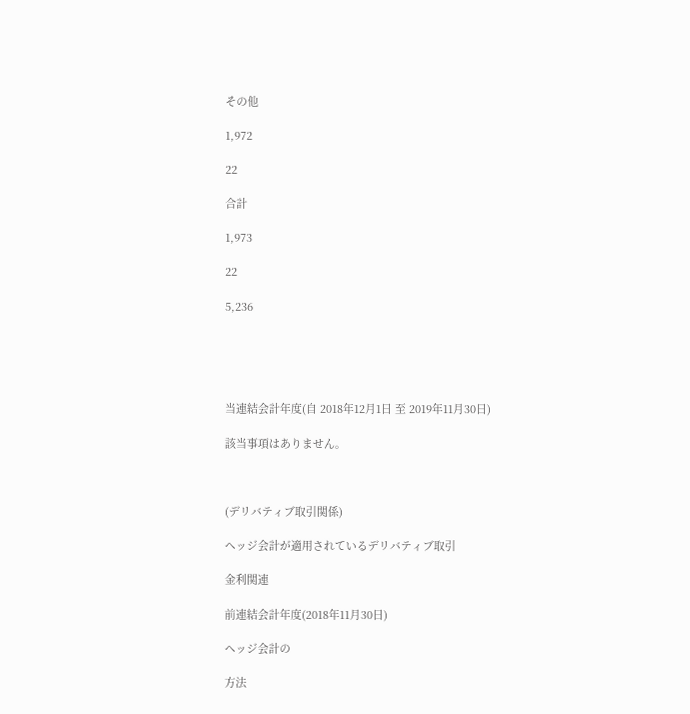その他

1,972

22

合計

1,973

22

5,236





当連結会計年度(自 2018年12月1日 至 2019年11月30日)

該当事項はありません。



(デリバティブ取引関係)

ヘッジ会計が適用されているデリバティブ取引

金利関連

前連結会計年度(2018年11月30日)

ヘッジ会計の

方法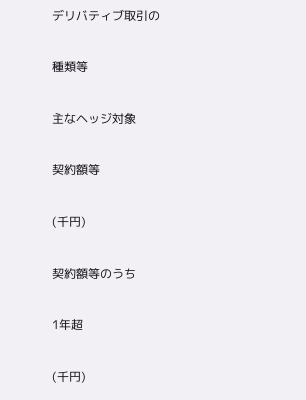デリバティブ取引の

種類等

主なヘッジ対象

契約額等

(千円)

契約額等のうち

1年超

(千円)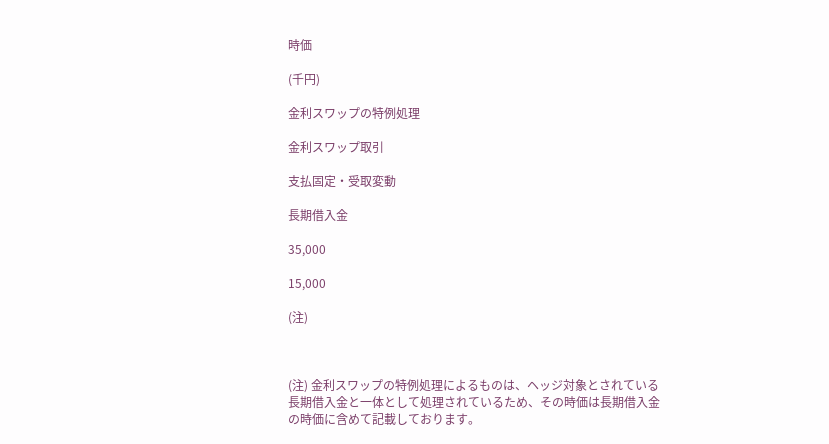時価

(千円)

金利スワップの特例処理

金利スワップ取引

支払固定・受取変動

長期借入金

35,000

15,000

(注)



(注) 金利スワップの特例処理によるものは、ヘッジ対象とされている長期借入金と一体として処理されているため、その時価は長期借入金の時価に含めて記載しております。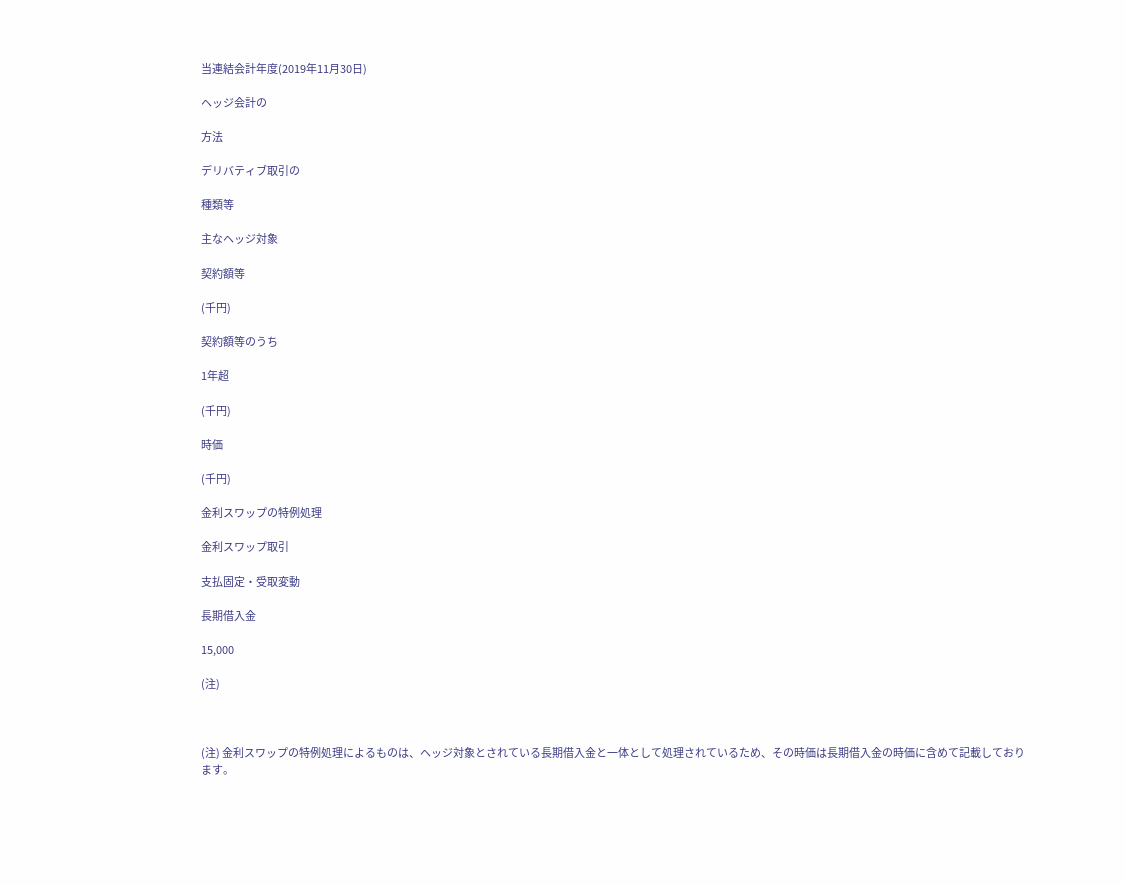当連結会計年度(2019年11月30日)

ヘッジ会計の

方法

デリバティブ取引の

種類等

主なヘッジ対象

契約額等

(千円)

契約額等のうち

1年超

(千円)

時価

(千円)

金利スワップの特例処理

金利スワップ取引

支払固定・受取変動

長期借入金

15,000

(注)



(注) 金利スワップの特例処理によるものは、ヘッジ対象とされている長期借入金と一体として処理されているため、その時価は長期借入金の時価に含めて記載しております。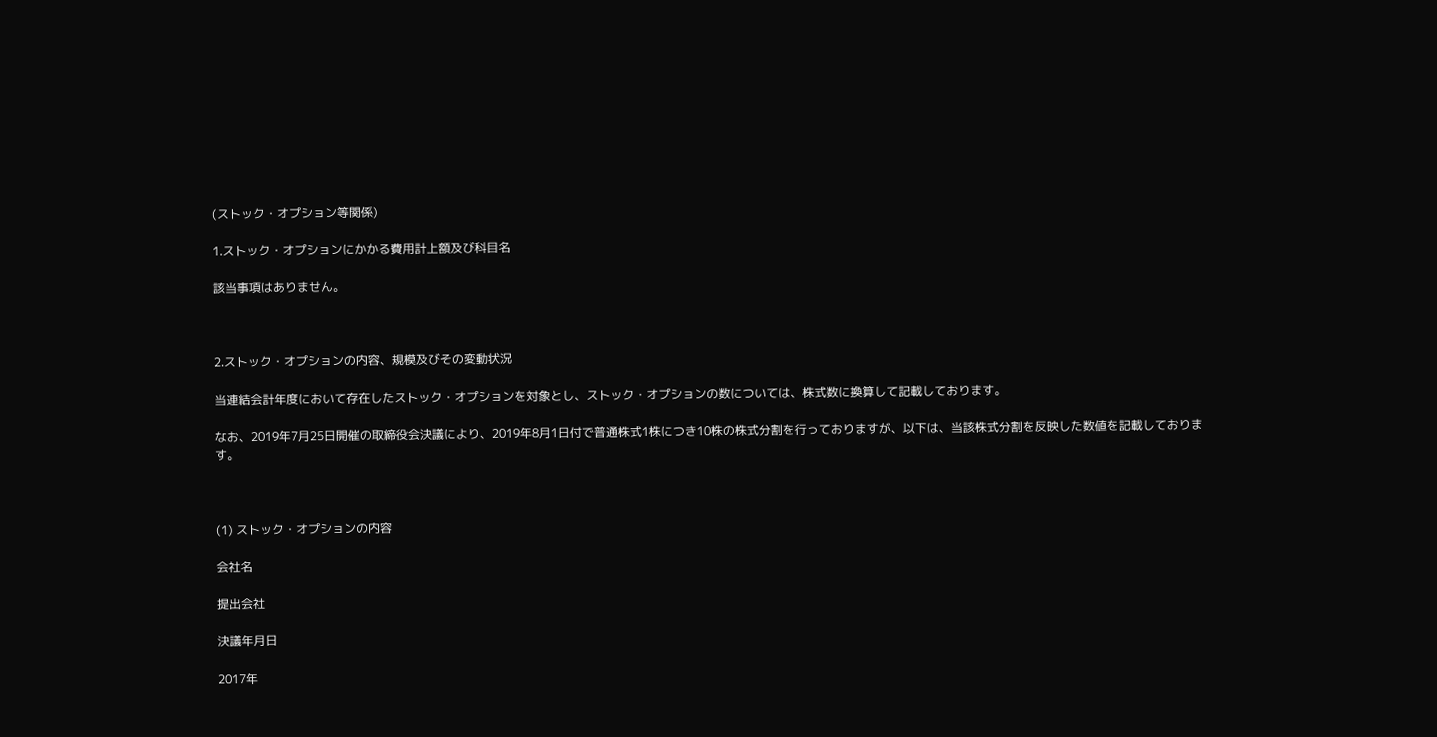(ストック・オプション等関係)

1.ストック・オプションにかかる費用計上額及び科目名

該当事項はありません。



2.ストック・オプションの内容、規模及びその変動状況

当連結会計年度において存在したストック・オプションを対象とし、ストック・オプションの数については、株式数に換算して記載しております。

なお、2019年7月25日開催の取締役会決議により、2019年8月1日付で普通株式1株につき10株の株式分割を行っておりますが、以下は、当該株式分割を反映した数値を記載しております。



(1) ストック・オプションの内容

会社名

提出会社

決議年月日

2017年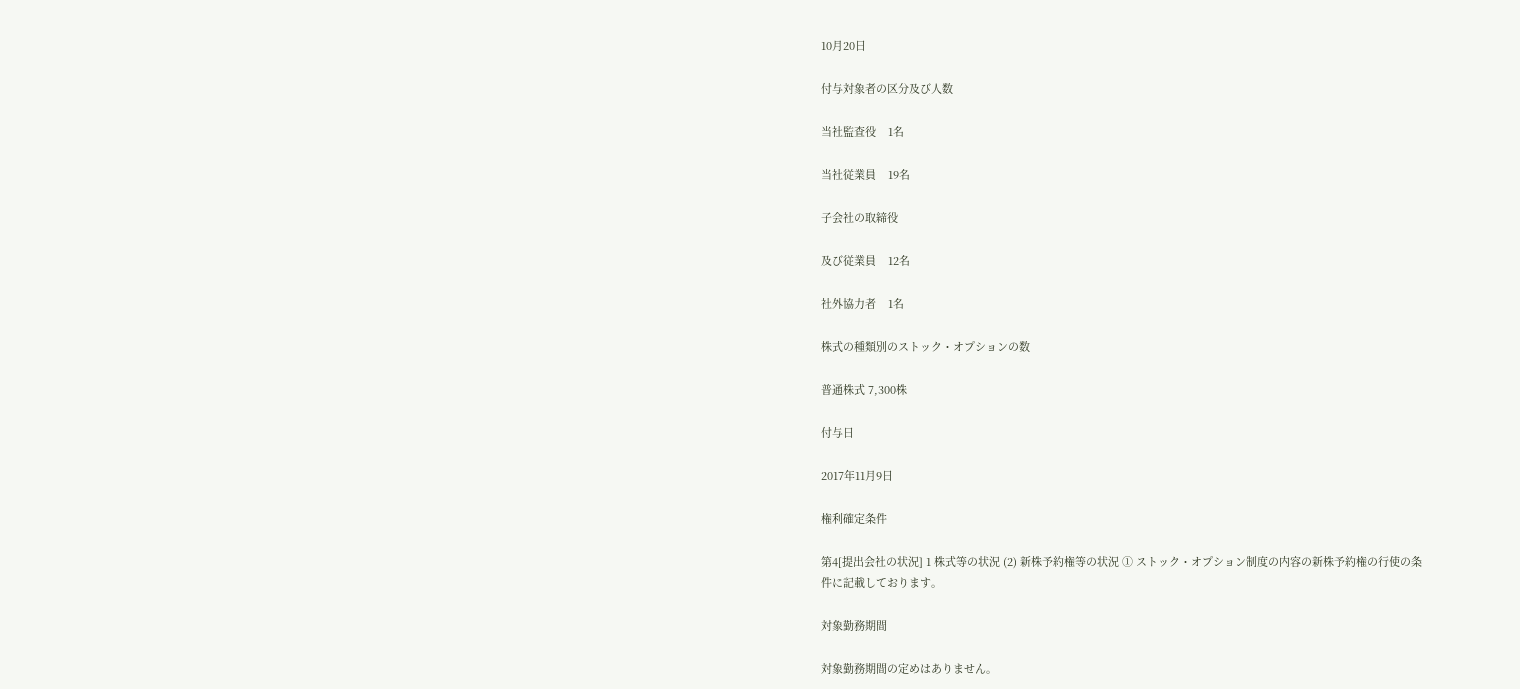10月20日

付与対象者の区分及び人数

当社監査役    1名

当社従業員    19名

子会社の取締役

及び従業員    12名

社外協力者    1名

株式の種類別のストック・オプションの数

普通株式 7,300株

付与日

2017年11月9日

権利確定条件

第4[提出会社の状況] 1 株式等の状況 (2) 新株予約権等の状況 ① ストック・オプション制度の内容の新株予約権の行使の条件に記載しております。

対象勤務期間

対象勤務期間の定めはありません。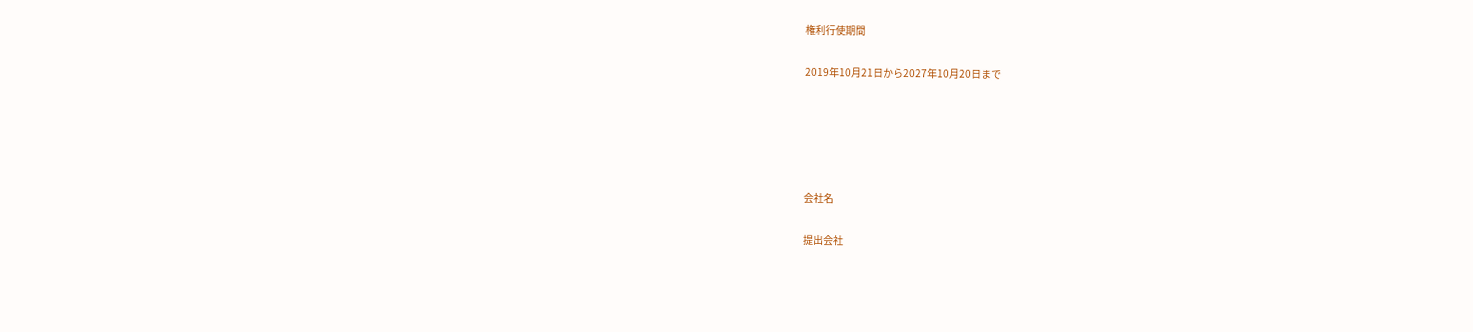権利行使期間

2019年10月21日から2027年10月20日まで





会社名

提出会社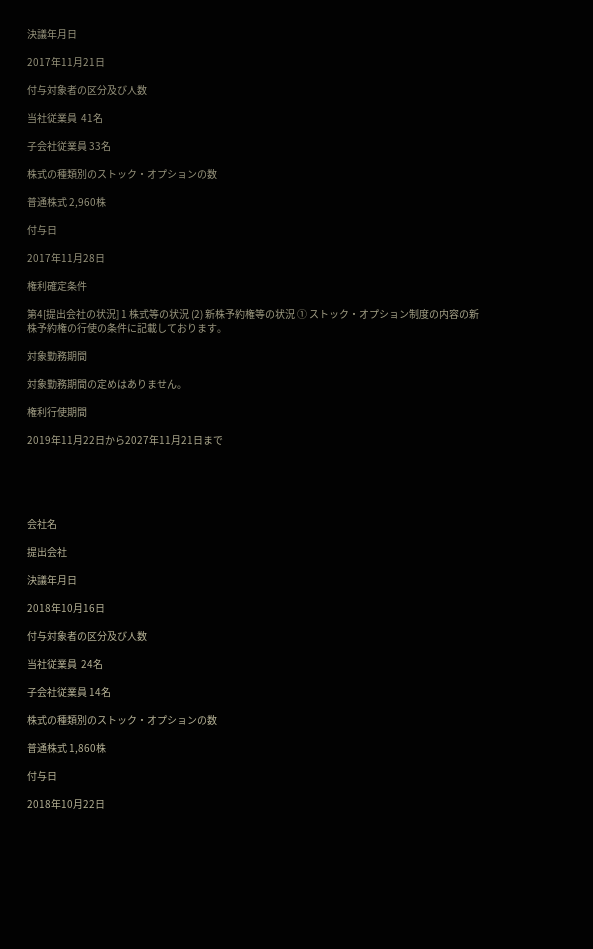決議年月日

2017年11月21日

付与対象者の区分及び人数

当社従業員  41名

子会社従業員 33名

株式の種類別のストック・オプションの数

普通株式 2,960株

付与日

2017年11月28日

権利確定条件

第4[提出会社の状況] 1 株式等の状況 (2) 新株予約権等の状況 ① ストック・オプション制度の内容の新株予約権の行使の条件に記載しております。

対象勤務期間

対象勤務期間の定めはありません。

権利行使期間

2019年11月22日から2027年11月21日まで





会社名

提出会社

決議年月日

2018年10月16日

付与対象者の区分及び人数

当社従業員  24名

子会社従業員 14名

株式の種類別のストック・オプションの数

普通株式 1,860株

付与日

2018年10月22日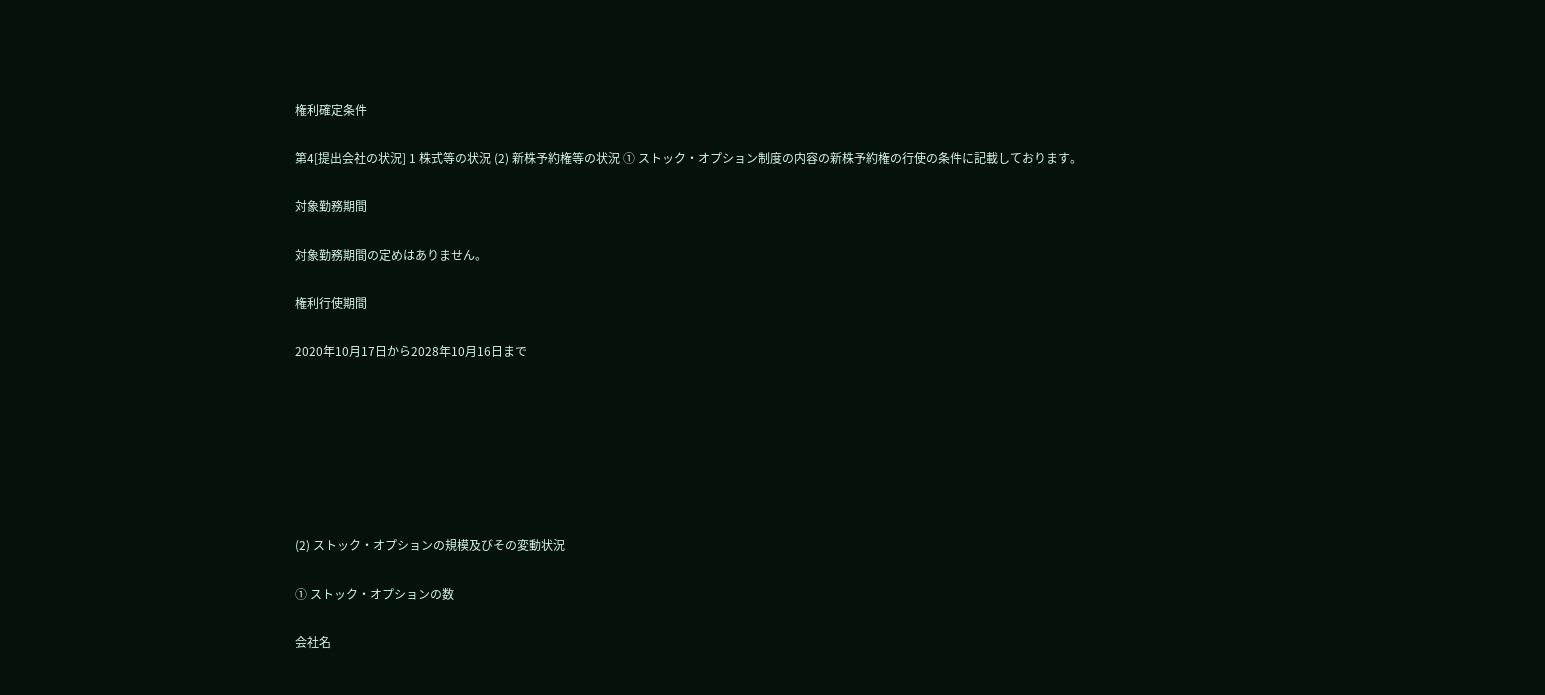権利確定条件

第4[提出会社の状況] 1 株式等の状況 (2) 新株予約権等の状況 ① ストック・オプション制度の内容の新株予約権の行使の条件に記載しております。

対象勤務期間

対象勤務期間の定めはありません。

権利行使期間

2020年10月17日から2028年10月16日まで







(2) ストック・オプションの規模及びその変動状況

① ストック・オプションの数

会社名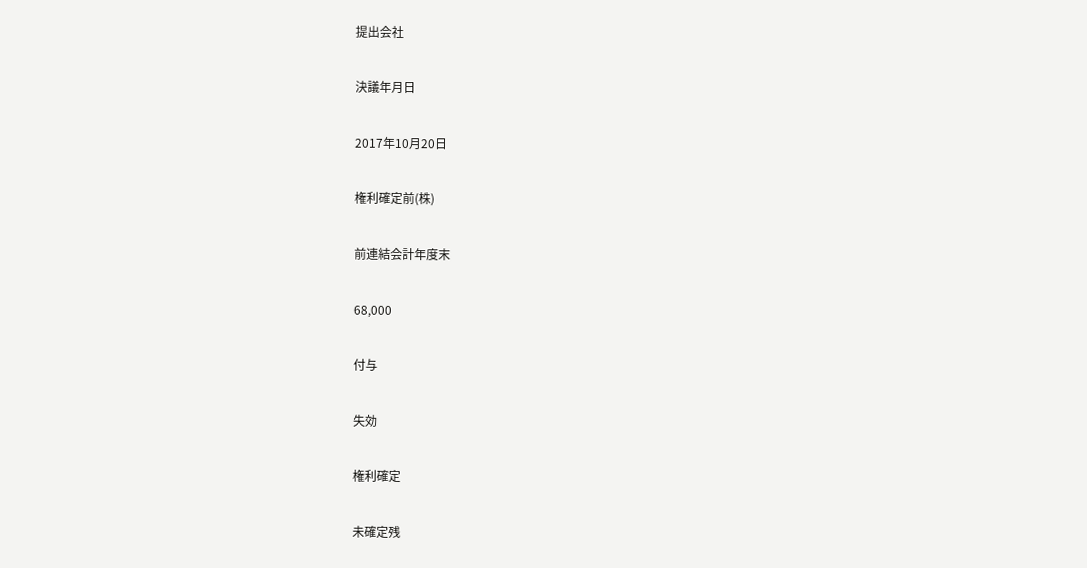提出会社

決議年月日

2017年10月20日

権利確定前(株)

前連結会計年度末

68,000

付与

失効

権利確定

未確定残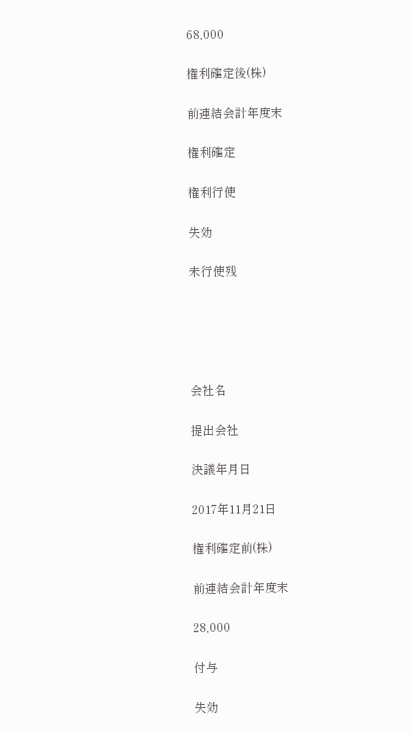68,000

権利確定後(株)

前連結会計年度末

権利確定

権利行使

失効

未行使残





会社名

提出会社

決議年月日

2017年11月21日

権利確定前(株)

前連結会計年度末

28,000

付与

失効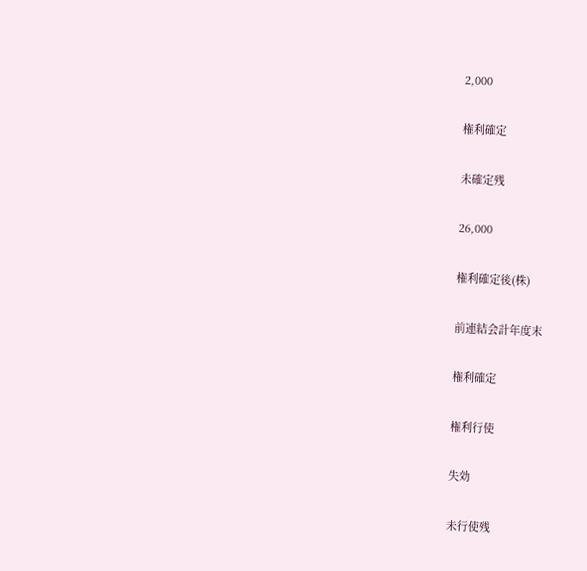2,000

権利確定

未確定残

26,000

権利確定後(株)

前連結会計年度末

権利確定

権利行使

失効

未行使残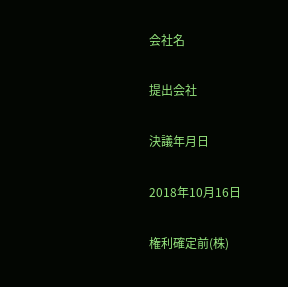会社名

提出会社

決議年月日

2018年10月16日

権利確定前(株)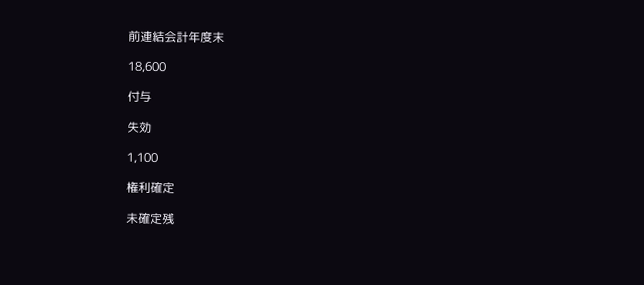前連結会計年度末

18,600

付与

失効

1,100

権利確定

未確定残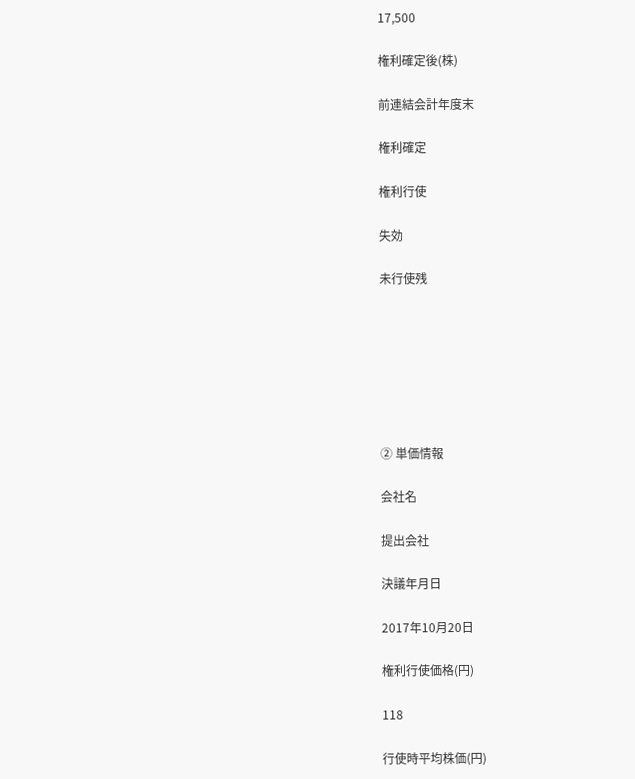17,500

権利確定後(株)

前連結会計年度末

権利確定

権利行使

失効

未行使残







② 単価情報

会社名

提出会社

決議年月日

2017年10月20日

権利行使価格(円)

118

行使時平均株価(円)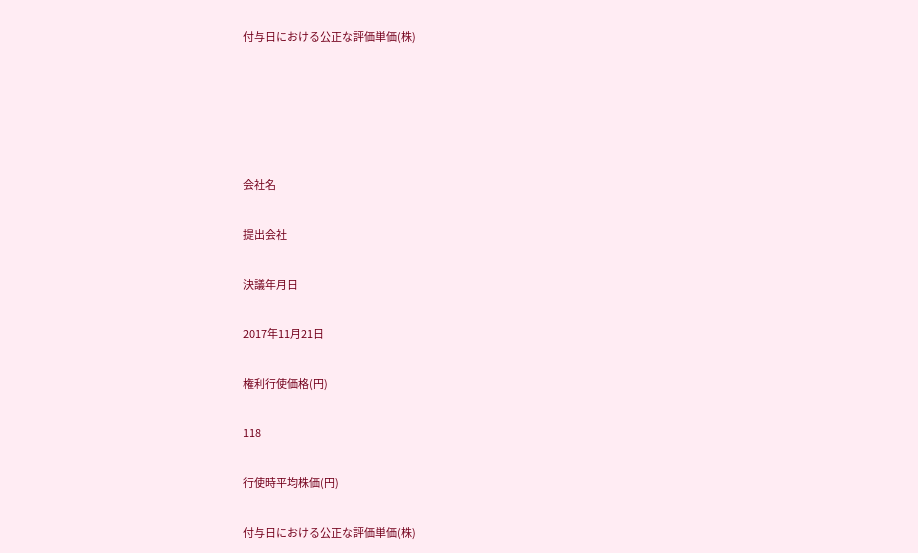付与日における公正な評価単価(株)





会社名

提出会社

決議年月日

2017年11月21日

権利行使価格(円)

118

行使時平均株価(円)

付与日における公正な評価単価(株)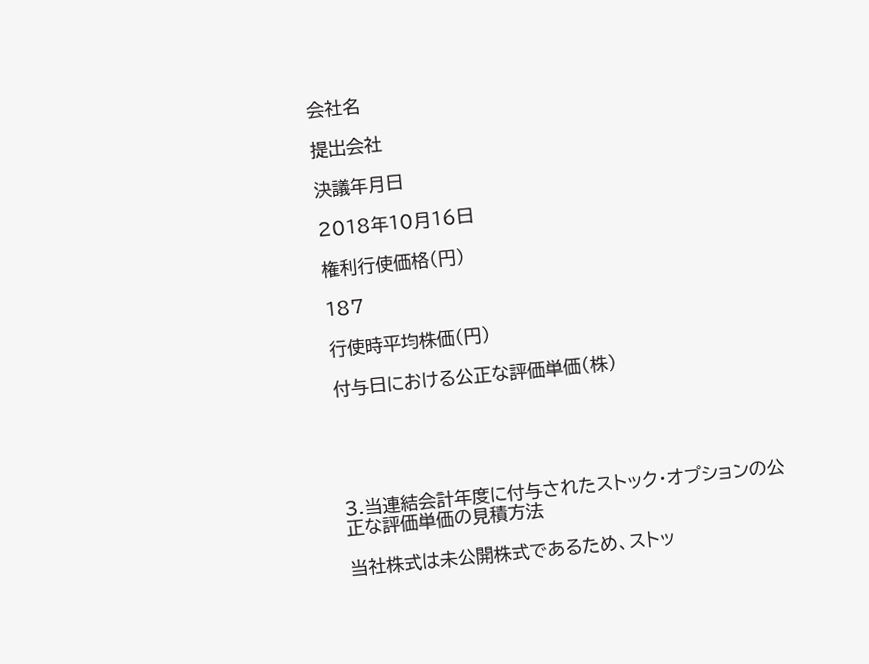会社名

提出会社

決議年月日

2018年10月16日

権利行使価格(円)

187

行使時平均株価(円)

付与日における公正な評価単価(株)





3.当連結会計年度に付与されたストック・オプションの公正な評価単価の見積方法

当社株式は未公開株式であるため、ストッ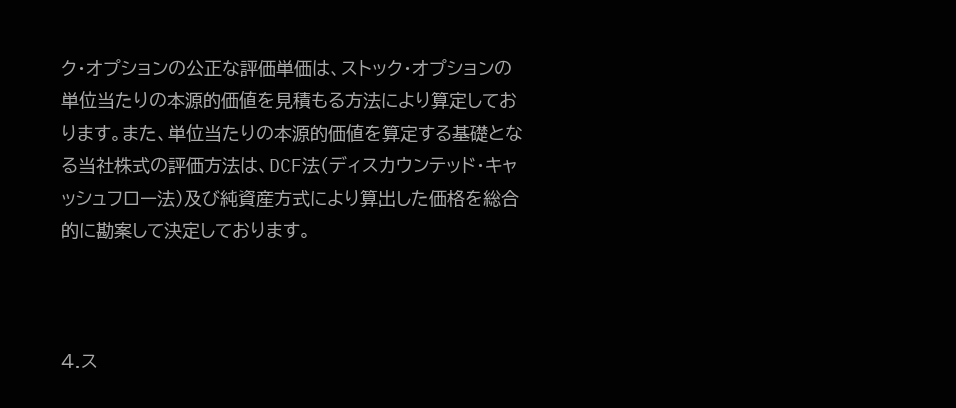ク・オプションの公正な評価単価は、ストック・オプションの単位当たりの本源的価値を見積もる方法により算定しております。また、単位当たりの本源的価値を算定する基礎となる当社株式の評価方法は、DCF法(ディスカウンテッド・キャッシュフロー法)及び純資産方式により算出した価格を総合的に勘案して決定しております。



4.ス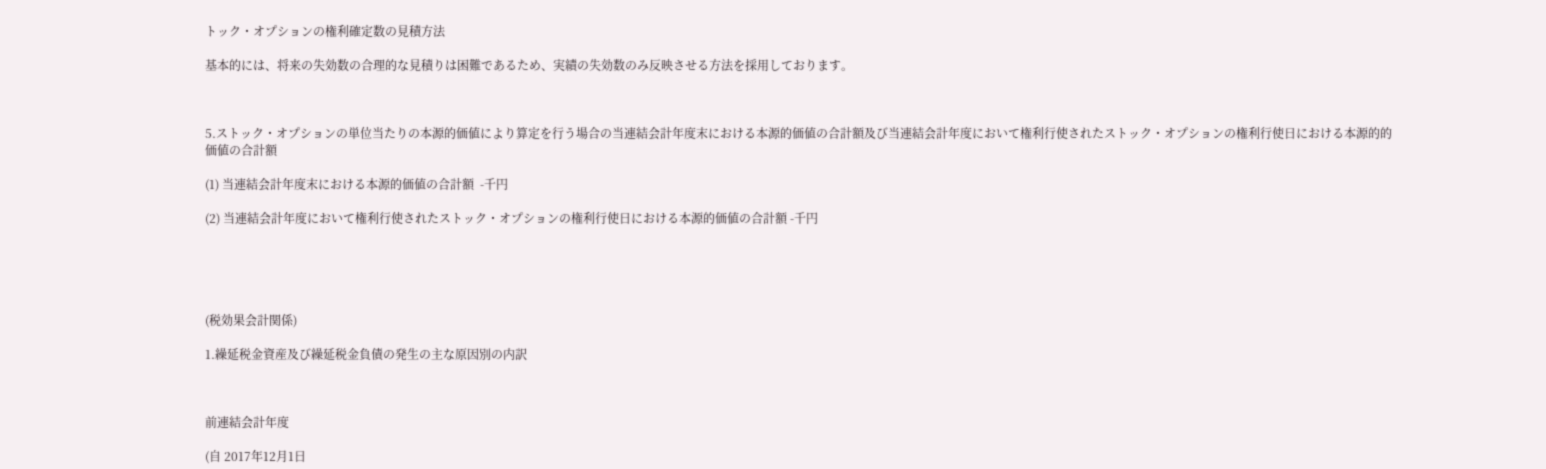トック・オプションの権利確定数の見積方法

基本的には、将来の失効数の合理的な見積りは困難であるため、実績の失効数のみ反映させる方法を採用しております。



5.ストック・オプションの単位当たりの本源的価値により算定を行う場合の当連結会計年度末における本源的価値の合計額及び当連結会計年度において権利行使されたストック・オプションの権利行使日における本源的的価値の合計額

(1) 当連結会計年度末における本源的価値の合計額  -千円

(2) 当連結会計年度において権利行使されたストック・オプションの権利行使日における本源的価値の合計額 -千円





(税効果会計関係)

1.繰延税金資産及び繰延税金負債の発生の主な原因別の内訳



前連結会計年度

(自 2017年12月1日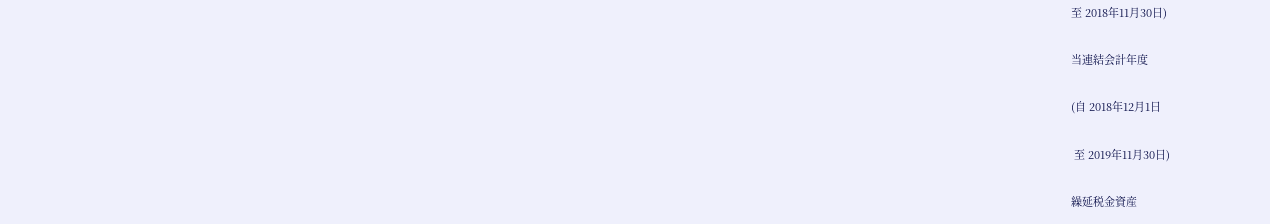至 2018年11月30日)

当連結会計年度

(自 2018年12月1日

 至 2019年11月30日)

繰延税金資産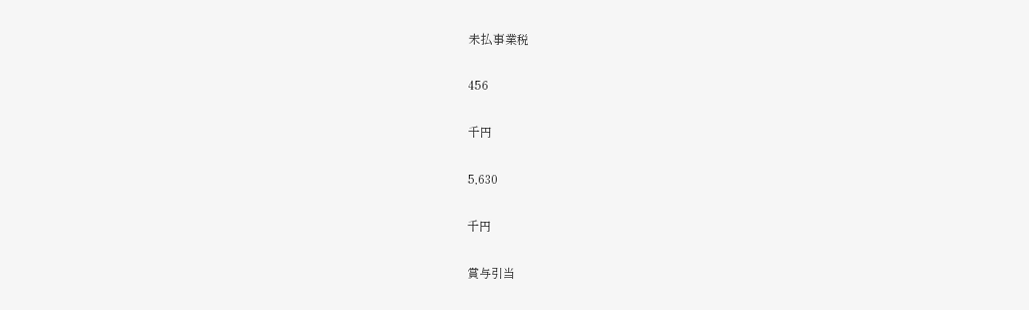未払事業税

456

千円

5,630

千円

賞与引当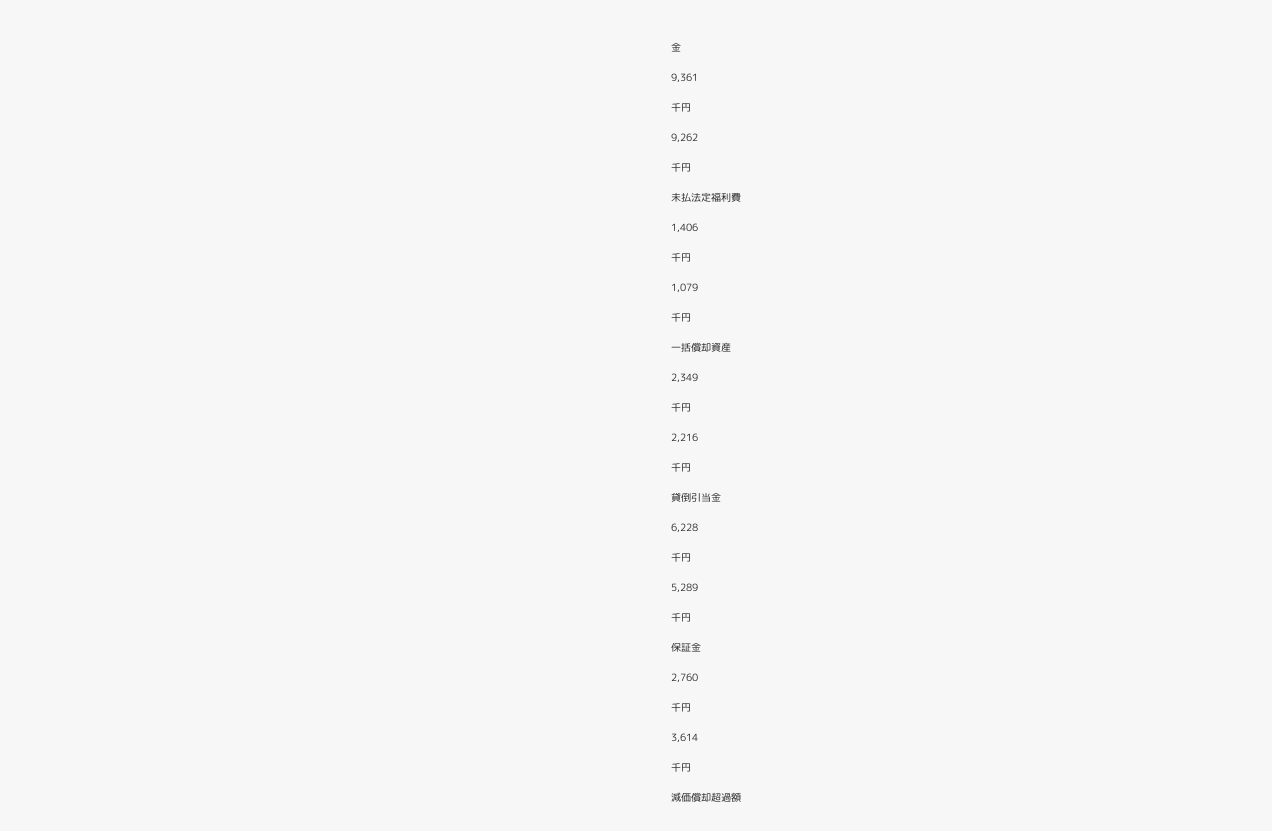金

9,361

千円

9,262

千円

未払法定福利費

1,406

千円

1,079

千円

一括償却資産

2,349

千円

2,216

千円

貸倒引当金

6,228

千円

5,289

千円

保証金

2,760

千円

3,614

千円

減価償却超過額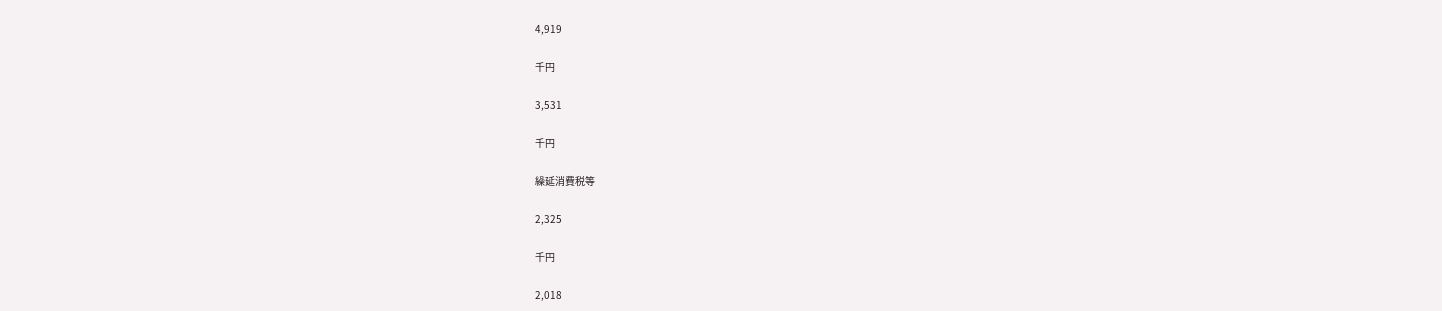4,919

千円

3,531

千円

繰延消費税等

2,325

千円

2,018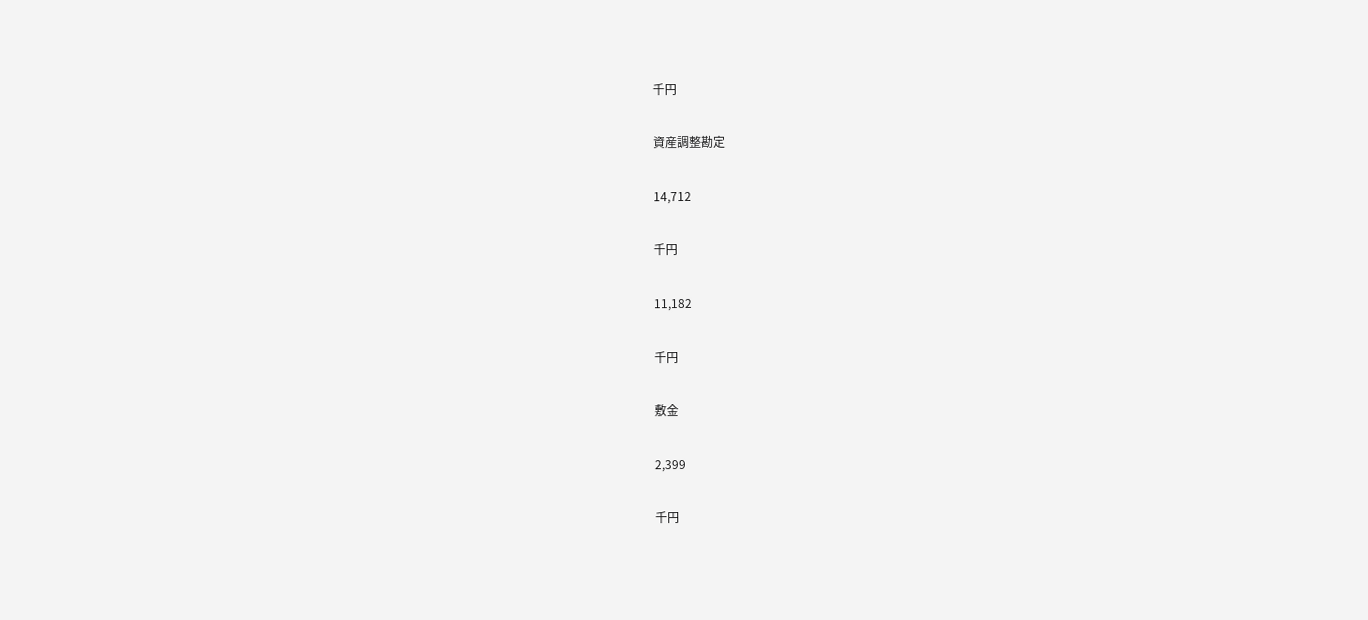千円

資産調整勘定

14,712

千円

11,182

千円

敷金

2,399

千円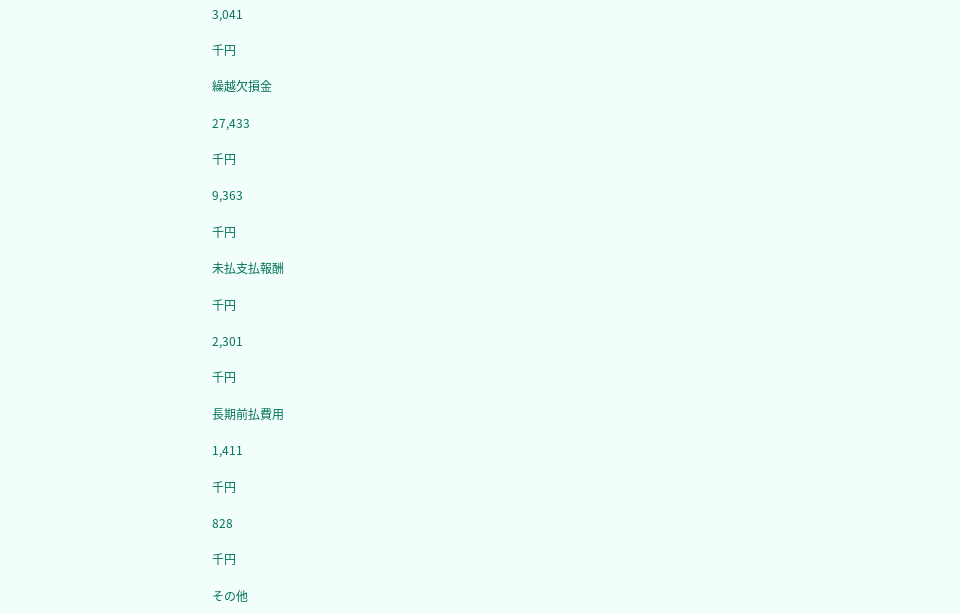3,041

千円

繰越欠損金

27,433

千円

9,363

千円

未払支払報酬

千円

2,301

千円

長期前払費用

1,411

千円

828

千円

その他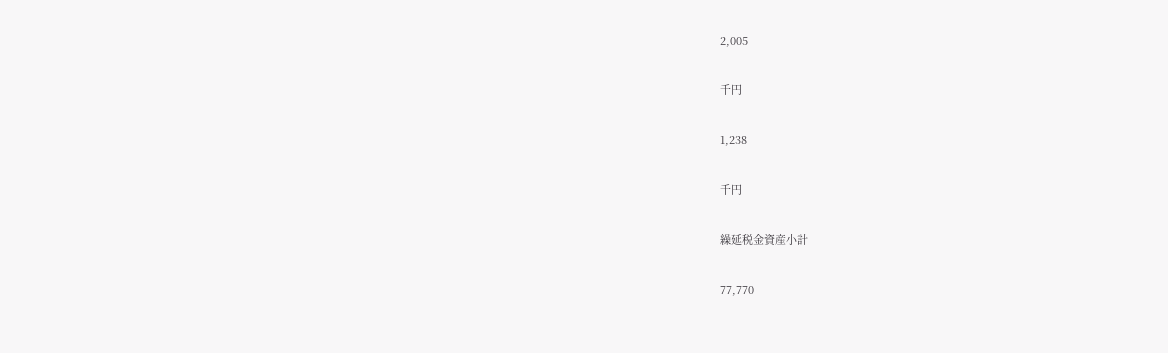2,005

千円

1,238

千円

繰延税金資産小計

77,770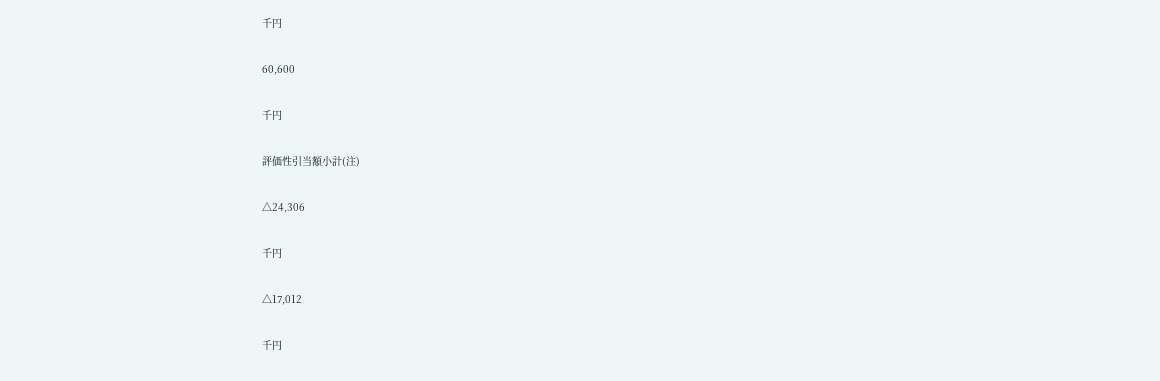千円

60,600

千円

評価性引当額小計(注)

△24,306

千円

△17,012

千円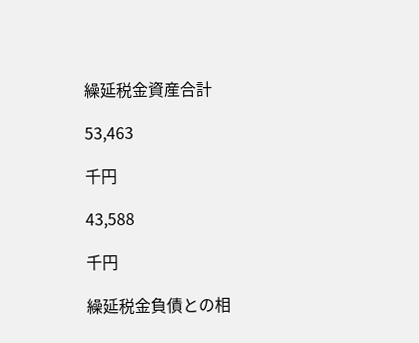繰延税金資産合計

53,463

千円

43,588

千円

繰延税金負債との相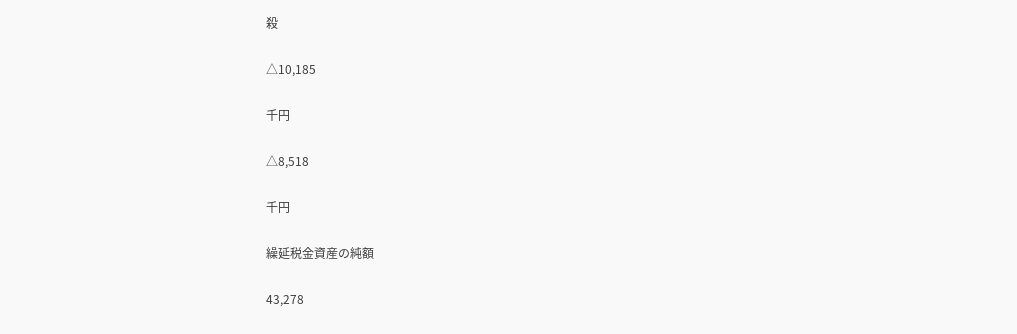殺

△10,185

千円

△8,518

千円

繰延税金資産の純額

43,278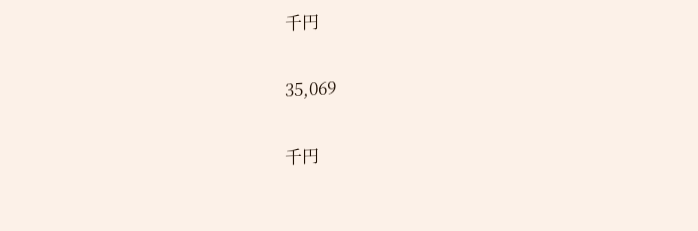千円

35,069

千円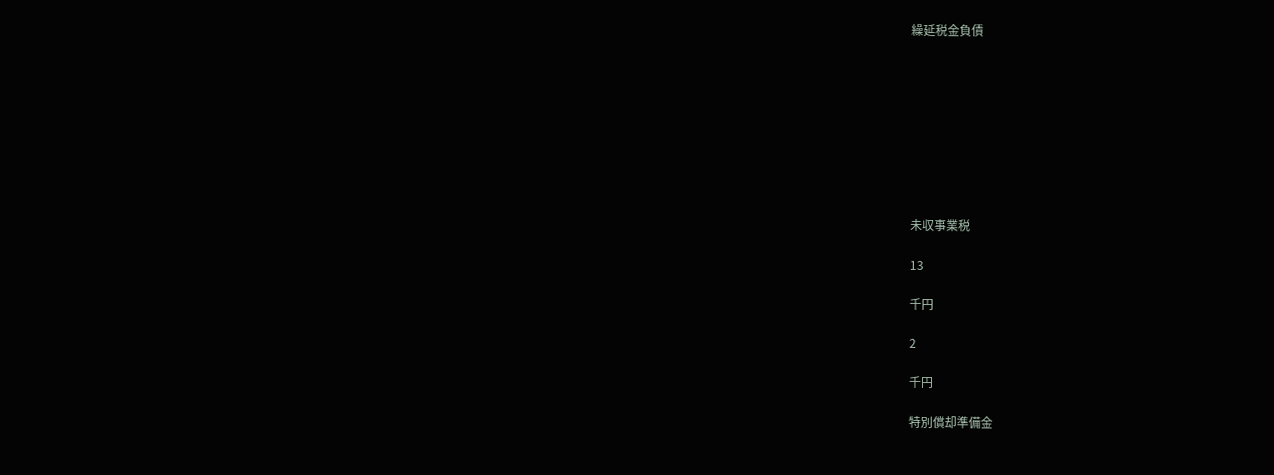繰延税金負債









未収事業税

13

千円

2

千円

特別償却準備金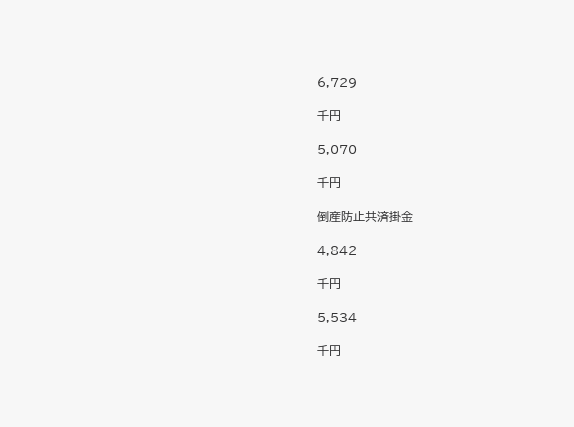6,729

千円

5,070

千円

倒産防止共済掛金

4,842

千円

5,534

千円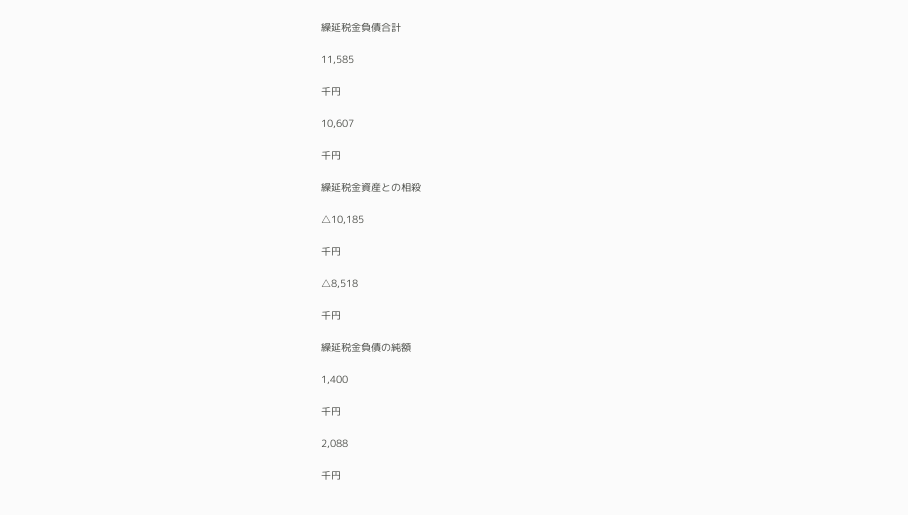繰延税金負債合計

11,585

千円

10,607

千円

繰延税金資産との相殺

△10,185

千円

△8,518

千円

繰延税金負債の純額

1,400

千円

2,088

千円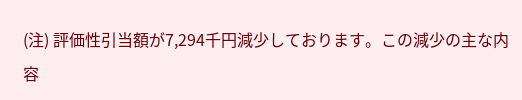(注) 評価性引当額が7,294千円減少しております。この減少の主な内容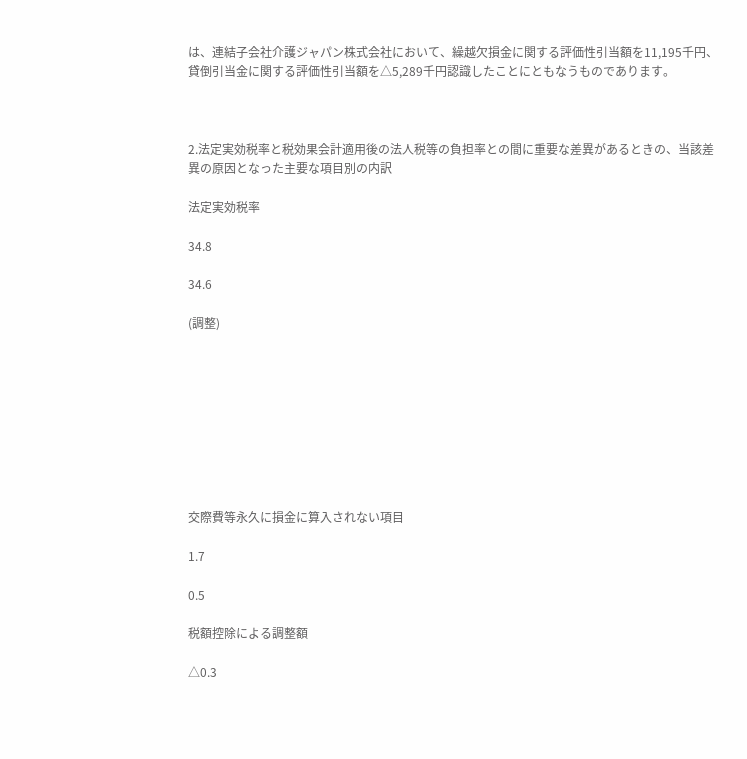は、連結子会社介護ジャパン株式会社において、繰越欠損金に関する評価性引当額を11,195千円、貸倒引当金に関する評価性引当額を△5,289千円認識したことにともなうものであります。



2.法定実効税率と税効果会計適用後の法人税等の負担率との間に重要な差異があるときの、当該差異の原因となった主要な項目別の内訳

法定実効税率

34.8

34.6

(調整)









交際費等永久に損金に算入されない項目

1.7

0.5

税額控除による調整額

△0.3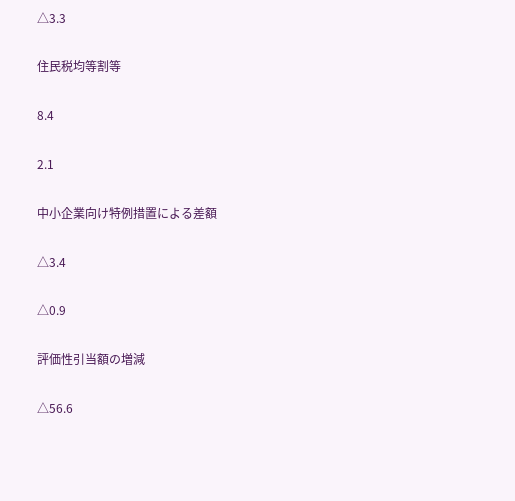△3.3

住民税均等割等

8.4

2.1

中小企業向け特例措置による差額

△3.4

△0.9

評価性引当額の増減

△56.6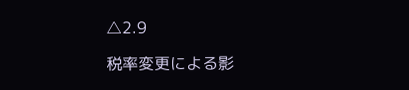△2.9

税率変更による影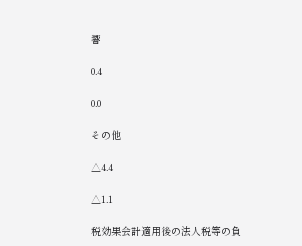響

0.4

0.0

その他

△4.4

△1.1

税効果会計適用後の法人税等の負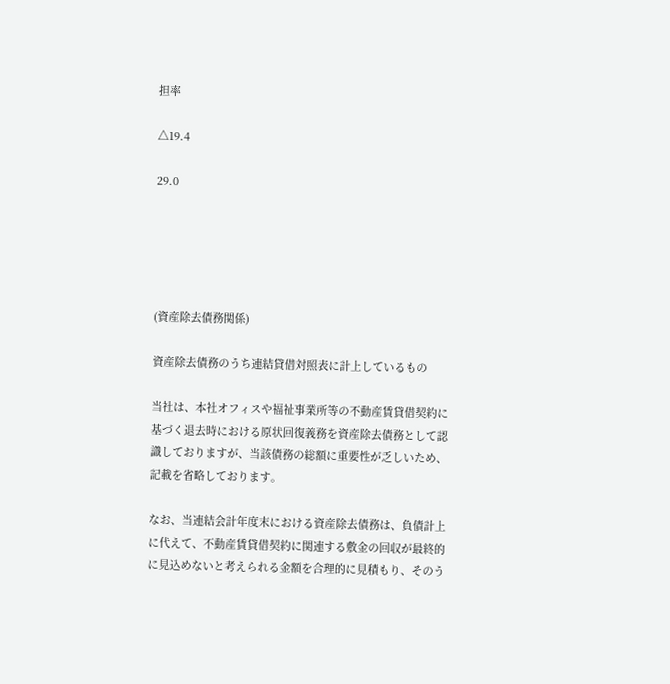担率

△19.4

29.0





(資産除去債務関係)

資産除去債務のうち連結貸借対照表に計上しているもの

当社は、本社オフィスや福祉事業所等の不動産賃貸借契約に基づく退去時における原状回復義務を資産除去債務として認識しておりますが、当該債務の総額に重要性が乏しいため、記載を省略しております。

なお、当連結会計年度末における資産除去債務は、負債計上に代えて、不動産賃貸借契約に関連する敷金の回収が最終的に見込めないと考えられる金額を合理的に見積もり、そのう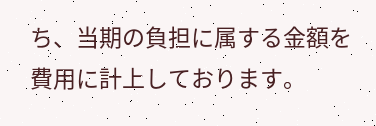ち、当期の負担に属する金額を費用に計上しております。